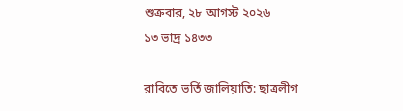শুক্রবার, ২৮ আগস্ট ২০২৬
১৩ ভাদ্র ১৪৩৩

রাবিতে ভর্তি জালিয়াতি: ছাত্রলীগ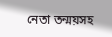নেতা তন্ময়সহ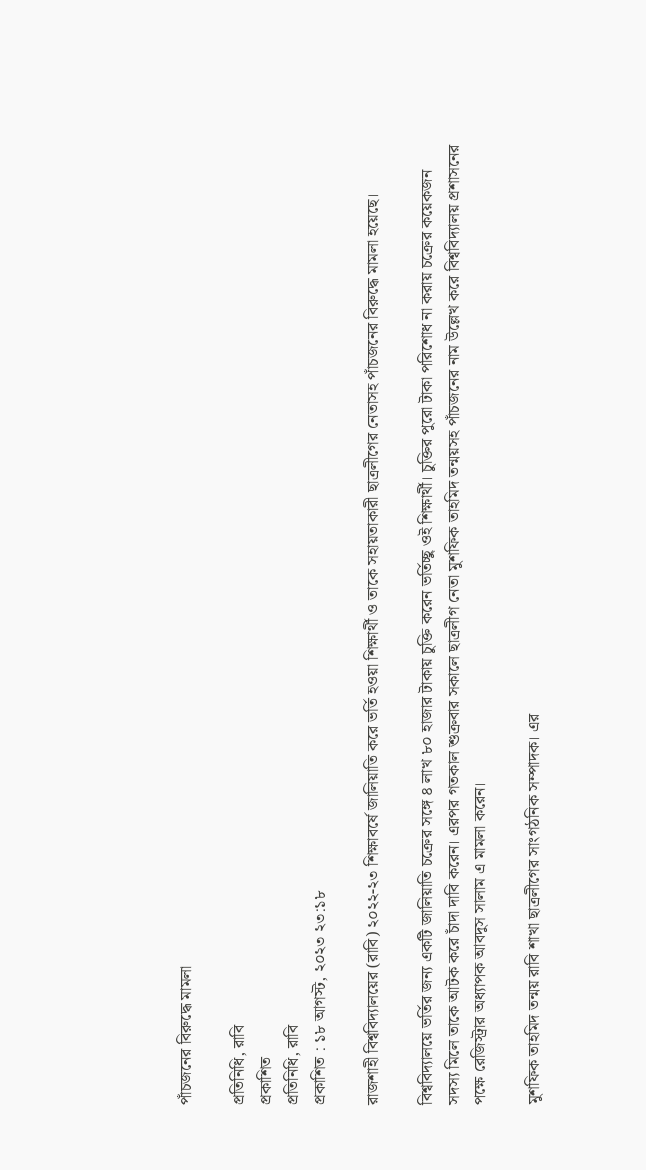পাঁচজনের বিরুদ্ধে মামলা

প্রতিনিধি, রাবি
প্রকাশিত
প্রতিনিধি, রাবি
প্রকাশিত : ১৮ আগস্ট, ২০২৩ ২৩:১৮

রাজশাহী বিশ্ববিদ্যালয়ের (রাবি) ২০২২-২৩ শিক্ষাবর্ষে জালিয়াতি করে ভর্তি হওয়া শিক্ষার্থী ও তাকে সহায়তাকারী ছাত্রলীগের নেতাসহ পাঁচজনের বিরুদ্ধে মামলা হয়েছে।

বিশ্ববিদ্যালয়ে ভর্তির জন্য একটি জালিয়াতি চক্রের সঙ্গে ৪ লাখ ৮০ হাজার টাকায় চুক্তি করেন ভর্তিচ্ছু ওই শিক্ষার্থী। চুক্তির পুরো টাকা পরিশোধ না করায় চক্রের কয়েকজন সদস্য মিলে তাকে আটক করে চাঁদা দাবি করেন। এরপর গতকাল শুক্রবার সকালে ছাত্রলীগ নেতা মুশফিক তাহমিদ তন্ময়সহ পাঁচজনের নাম উল্লেখ করে বিশ্ববিদ্যালয় প্রশাসনের পক্ষে রেজিস্ট্রার অধ্যাপক আবদুস সালাম এ মামলা করেন।

মুশফিক তাহমিদ তন্ময় রাবি শাখা ছাত্রলীগের সাংগঠনিক সম্পাদক। এর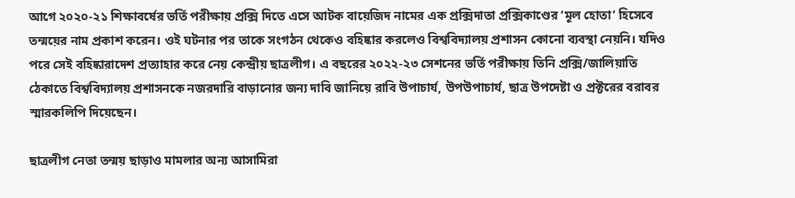আগে ২০২০-২১ শিক্ষাবর্ষের ভর্তি পরীক্ষায় প্রক্সি দিতে এসে আটক বায়েজিদ নামের এক প্রক্সিদাতা প্রক্সিকাণ্ডের ‘মূল হোতা’ হিসেবে তন্ময়ের নাম প্রকাশ করেন। ওই ঘটনার পর তাকে সংগঠন থেকেও বহিষ্কার করলেও বিশ্ববিদ্যালয় প্রশাসন কোনো ব্যবস্থা নেয়নি। যদিও পরে সেই বহিষ্কারাদেশ প্রত্যাহার করে নেয় কেন্দ্রীয় ছাত্রলীগ। এ বছরের ২০২২-২৩ সেশনের ভর্তি পরীক্ষায় তিনি প্রক্সি/জালিয়াতি ঠেকাতে বিশ্ববিদ্যালয় প্রশাসনকে নজরদারি বাড়ানোর জন্য দাবি জানিয়ে রাবি উপাচার্য, উপউপাচার্য, ছাত্র উপদেষ্টা ও প্রক্টরের বরাবর স্মারকলিপি দিয়েছেন।

ছাত্রলীগ নেতা তন্ময় ছাড়াও মামলার অন্য আসামিরা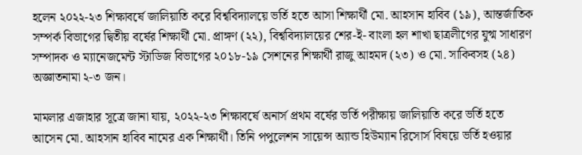হলেন ২০২২-২৩ শিক্ষাবর্ষে জালিয়াতি করে বিশ্ববিদ্যালয়ে ভর্তি হতে আসা শিক্ষার্থী মো. আহসান হাবিব (১৯), আন্তর্জাতিক সম্পর্ক বিভাগের দ্বিতীয় বর্ষের শিক্ষার্থী মো. প্রাঙ্গণ (২২), বিশ্ববিদ্যালয়ের শের-ই- বাংলা হল শাখা ছাত্রলীগের যুগ্ম সাধারণ সম্পাদক ও ম্যানেজমেন্ট স্টাডিজ বিভাগের ২০১৮-১৯ সেশনের শিক্ষার্থী রাজু আহমদ (২৩) ও মো. সাকিবসহ (২৪) অজ্ঞাতনামা ২-৩ জন।

মামলার এজাহার সূত্রে জানা যায়, ২০২২-২৩ শিক্ষাবর্ষে অনার্স প্রথম বর্ষের ভর্তি পরীক্ষায় জালিয়াতি করে ভর্তি হতে আসেন মো. আহসান হাবিব নামের এক শিক্ষার্থী। তিনি পপুলেশন সায়েন্স অ্যান্ড হিউম্যান রিসোর্স বিষয়ে ভর্তি হওয়ার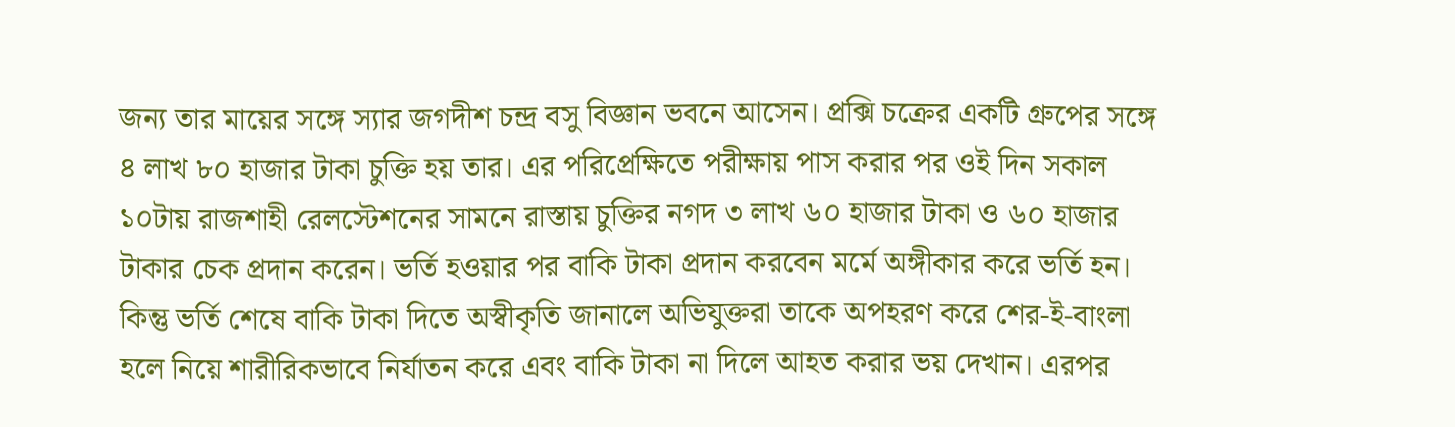জন্য তার মায়ের সঙ্গে স্যার জগদীশ চন্দ্র বসু বিজ্ঞান ভবনে আসেন। প্রক্সি চক্রের একটি গ্রুপের সঙ্গে ৪ লাখ ৮০ হাজার টাকা চুক্তি হয় তার। এর পরিপ্রেক্ষিতে পরীক্ষায় পাস করার পর ওই দিন সকাল ১০টায় রাজশাহী রেলস্টেশনের সামনে রাস্তায় চুক্তির নগদ ৩ লাখ ৬০ হাজার টাকা ও ৬০ হাজার টাকার চেক প্রদান করেন। ভর্তি হওয়ার পর বাকি টাকা প্রদান করবেন মর্মে অঙ্গীকার করে ভর্তি হন। কিন্তু ভর্তি শেষে বাকি টাকা দিতে অস্বীকৃতি জানালে অভিযুক্তরা তাকে অপহরণ করে শের-ই-বাংলা হলে নিয়ে শারীরিকভাবে নির্যাতন করে এবং বাকি টাকা না দিলে আহত করার ভয় দেখান। এরপর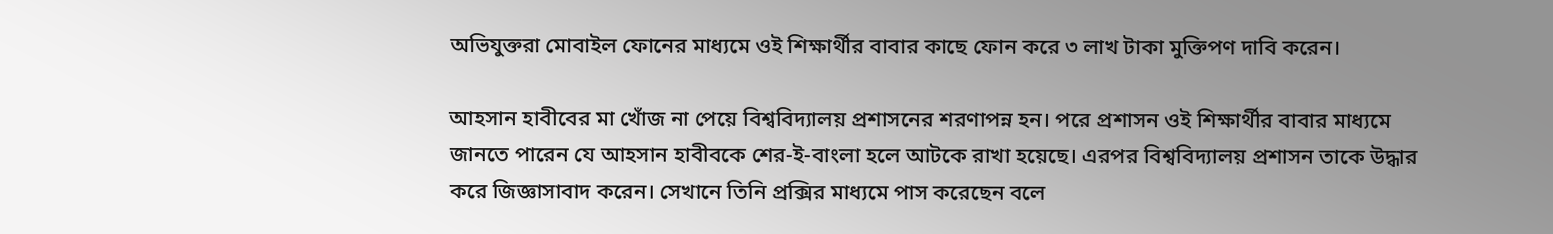অভিযুক্তরা মোবাইল ফোনের মাধ্যমে ওই শিক্ষার্থীর বাবার কাছে ফোন করে ৩ লাখ টাকা মুক্তিপণ দাবি করেন।

আহসান হাবীবের মা খোঁজ না পেয়ে বিশ্ববিদ্যালয় প্রশাসনের শরণাপন্ন হন। পরে প্রশাসন ওই শিক্ষার্থীর বাবার মাধ্যমে জানতে পারেন যে আহসান হাবীবকে শের-ই-বাংলা হলে আটকে রাখা হয়েছে। এরপর বিশ্ববিদ্যালয় প্রশাসন তাকে উদ্ধার করে জিজ্ঞাসাবাদ করেন। সেখানে তিনি প্রক্সির মাধ্যমে পাস করেছেন বলে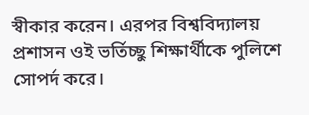স্বীকার করেন। এরপর বিশ্ববিদ্যালয় প্রশাসন ওই ভর্তিচ্ছু শিক্ষার্থীকে পুলিশে সোপর্দ করে।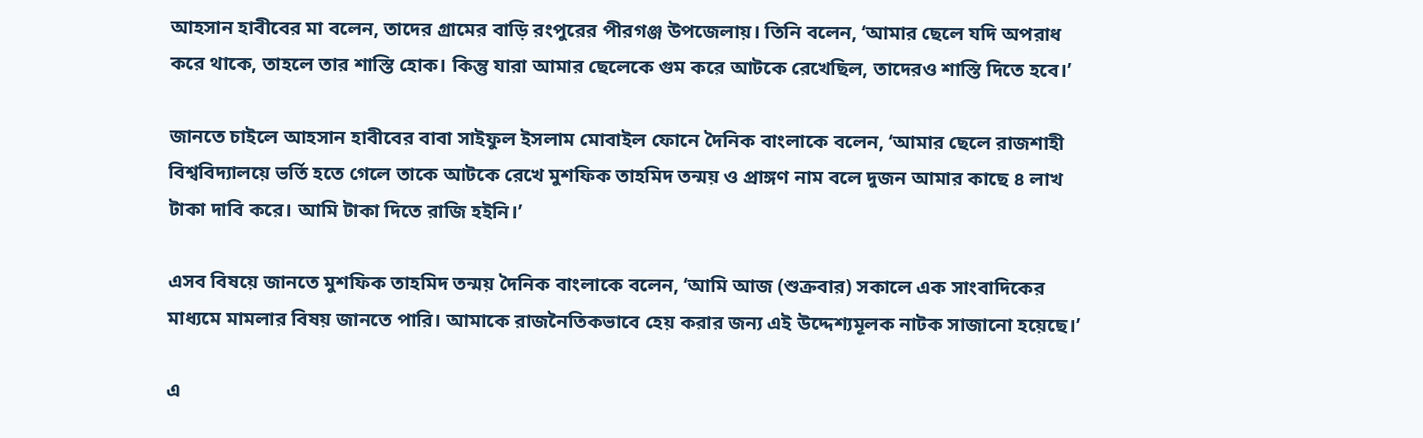আহসান হাবীবের মা বলেন, তাদের গ্রামের বাড়ি রংপুরের পীরগঞ্জ উপজেলায়। তিনি বলেন, ‘আমার ছেলে যদি অপরাধ করে থাকে, তাহলে তার শাস্তি হোক। কিন্তু যারা আমার ছেলেকে গুম করে আটকে রেখেছিল, তাদেরও শাস্তি দিতে হবে।’

জানতে চাইলে আহসান হাবীবের বাবা সাইফুল ইসলাম মোবাইল ফোনে দৈনিক বাংলাকে বলেন, ‘আমার ছেলে রাজশাহী বিশ্ববিদ্যালয়ে ভর্তি হতে গেলে তাকে আটকে রেখে মুশফিক তাহমিদ তন্ময় ও প্রাঙ্গণ নাম বলে দুজন আমার কাছে ৪ লাখ টাকা দাবি করে। আমি টাকা দিতে রাজি হইনি।’

এসব বিষয়ে জানতে মুশফিক তাহমিদ তন্ময় দৈনিক বাংলাকে বলেন, ‘আমি আজ (শুক্রবার) সকালে এক সাংবাদিকের মাধ্যমে মামলার বিষয় জানতে পারি। আমাকে রাজনৈতিকভাবে হেয় করার জন্য এই উদ্দেশ্যমূলক নাটক সাজানো হয়েছে।’

এ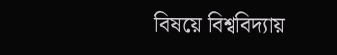বিষয়ে বিশ্ববিদ্যায়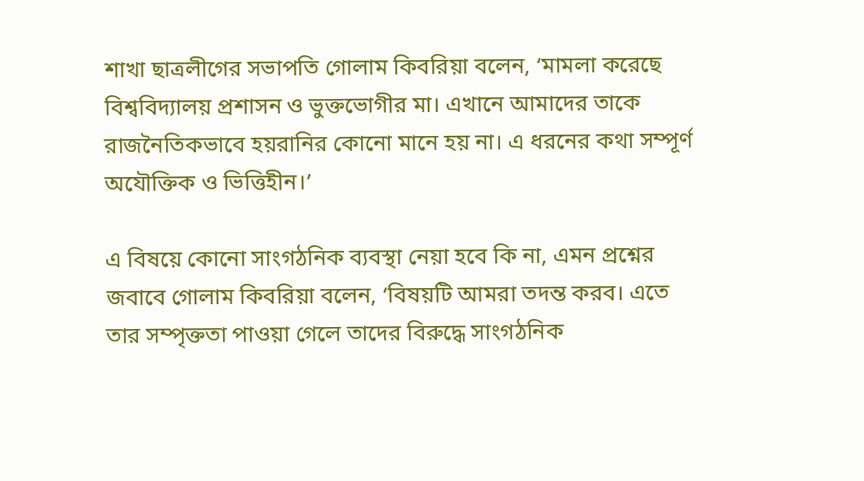শাখা ছাত্রলীগের সভাপতি গোলাম কিবরিয়া বলেন, ‘মামলা করেছে বিশ্ববিদ্যালয় প্রশাসন ও ভুক্তভোগীর মা। এখানে আমাদের তাকে রাজনৈতিকভাবে হয়রানির কোনো মানে হয় না। এ ধরনের কথা সম্পূর্ণ অযৌক্তিক ও ভিত্তিহীন।’

এ বিষয়ে কোনো সাংগঠনিক ব্যবস্থা নেয়া হবে কি না, এমন প্রশ্নের জবাবে গোলাম কিবরিয়া বলেন, ‘বিষয়টি আমরা তদন্ত করব। এতে তার সম্পৃক্ততা পাওয়া গেলে তাদের বিরুদ্ধে সাংগঠনিক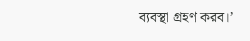ব্যবস্থা গ্রহণ করব।’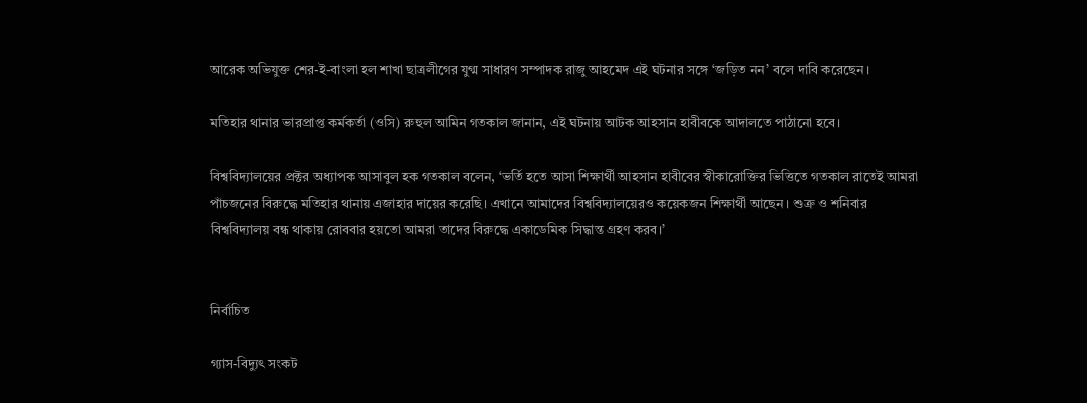আরেক অভিযুক্ত শের-ই-বাংলা হল শাখা ছাত্রলীগের যুগ্ম সাধারণ সম্পাদক রাজু আহমেদ এই ঘটনার সঙ্গে ‘জড়িত নন’ বলে দাবি করেছেন।

মতিহার থানার ভারপ্রাপ্ত কর্মকর্তা (ওসি) রুহুল আমিন গতকাল জানান, এই ঘটনায় আটক আহসান হাবীবকে আদালতে পাঠানো হবে।

বিশ্ববিদ্যালয়ের প্রক্টর অধ্যাপক আসাবুল হক গতকাল বলেন, ‘ভর্তি হতে আসা শিক্ষার্থী আহসান হাবীবের স্বীকারোক্তির ভিত্তিতে গতকাল রাতেই আমরা পাঁচজনের বিরুদ্ধে মতিহার থানায় এজাহার দায়ের করেছি। এখানে আমাদের বিশ্ববিদ্যালয়েরও কয়েকজন শিক্ষার্থী আছেন। শুক্র ও শনিবার বিশ্ববিদ্যালয় বন্ধ থাকায় রোববার হয়তো আমরা তাদের বিরুদ্ধে একাডেমিক সিদ্ধান্ত গ্রহণ করব।’


নির্বাচিত

গ্যাস-বিদ্যুৎ সংকট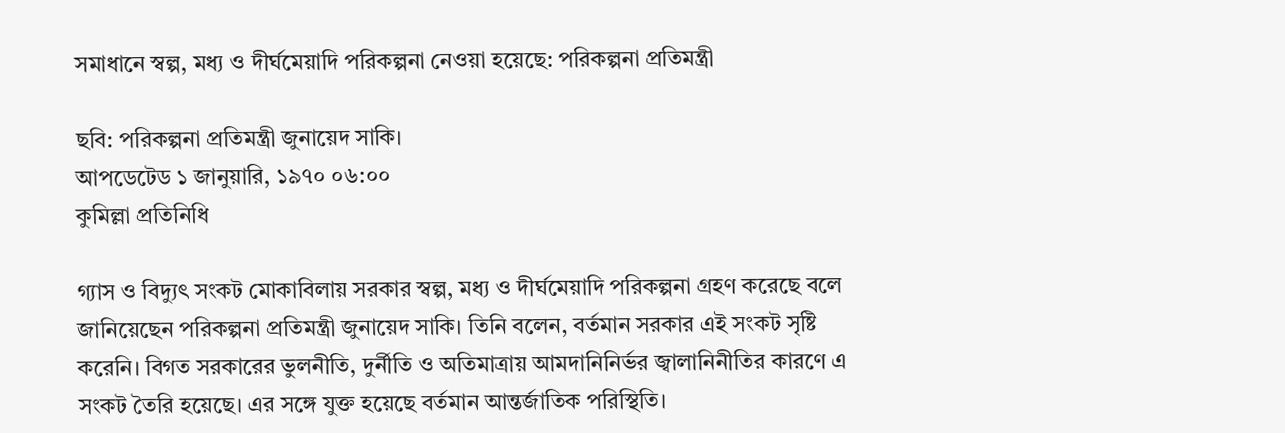সমাধানে স্বল্প, মধ্য ও দীর্ঘমেয়াদি পরিকল্পনা নেওয়া হয়েছে: পরিকল্পনা প্রতিমন্ত্রী

ছবি: পরিকল্পনা প্রতিমন্ত্রী জুনায়েদ সাকি।
আপডেটেড ১ জানুয়ারি, ১৯৭০ ০৬:০০
কুমিল্লা প্রতিনিধি

গ্যাস ও বিদ্যুৎ সংকট মোকাবিলায় সরকার স্বল্প, মধ্য ও দীর্ঘমেয়াদি পরিকল্পনা গ্রহণ করেছে বলে জানিয়েছেন পরিকল্পনা প্রতিমন্ত্রী জুনায়েদ সাকি। তিনি বলেন, বর্তমান সরকার এই সংকট সৃষ্টি করেনি। বিগত সরকারের ভুলনীতি, দুর্নীতি ও অতিমাত্রায় আমদানিনির্ভর জ্বালানিনীতির কারণে এ সংকট তৈরি হয়েছে। এর সঙ্গে যুক্ত হয়েছে বর্তমান আন্তর্জাতিক পরিস্থিতি।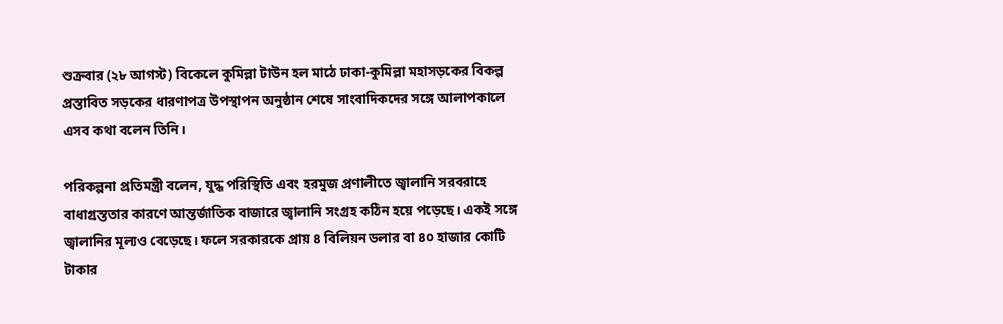শুক্রবার (২৮ আগস্ট) বিকেলে কুমিল্লা টাউন হল মাঠে ঢাকা-কুমিল্লা মহাসড়কের বিকল্প প্রস্তাবিত সড়কের ধারণাপত্র উপস্থাপন অনুষ্ঠান শেষে সাংবাদিকদের সঙ্গে আলাপকালে এসব কথা বলেন তিনি।

পরিকল্পনা প্রতিমন্ত্রী বলেন, যুদ্ধ পরিস্থিতি এবং হরমুজ প্রণালীতে জ্বালানি সরবরাহে বাধাগ্রস্ততার কারণে আন্তর্জাতিক বাজারে জ্বালানি সংগ্রহ কঠিন হয়ে পড়েছে। একই সঙ্গে জ্বালানির মূল্যও বেড়েছে। ফলে সরকারকে প্রায় ৪ বিলিয়ন ডলার বা ৪০ হাজার কোটি টাকার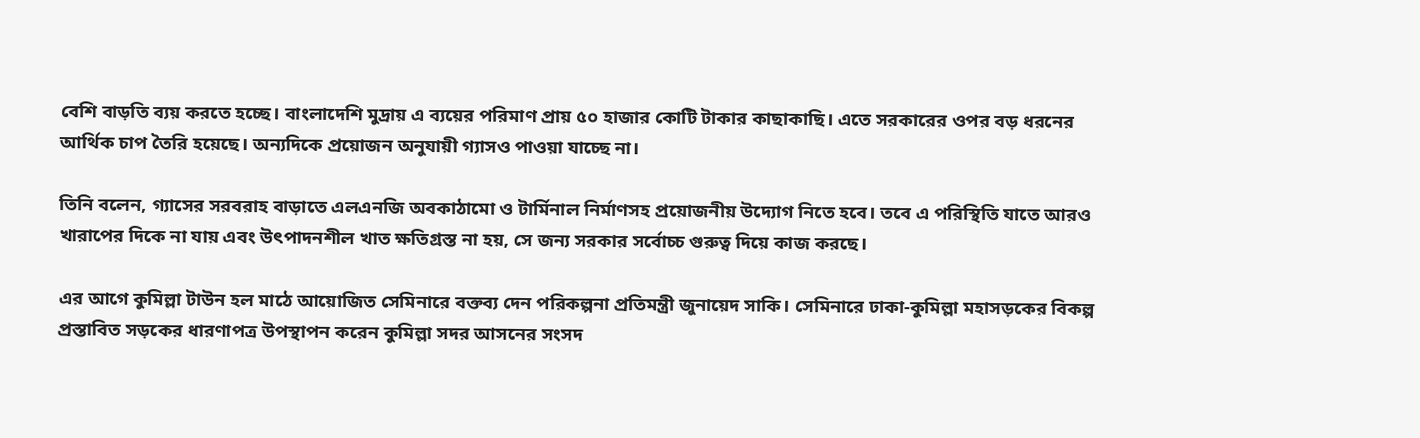বেশি বাড়তি ব্যয় করতে হচ্ছে। বাংলাদেশি মুদ্রায় এ ব্যয়ের পরিমাণ প্রায় ৫০ হাজার কোটি টাকার কাছাকাছি। এতে সরকারের ওপর বড় ধরনের আর্থিক চাপ তৈরি হয়েছে। অন্যদিকে প্রয়োজন অনুযায়ী গ্যাসও পাওয়া যাচ্ছে না।

তিনি বলেন, গ্যাসের সরবরাহ বাড়াতে এলএনজি অবকাঠামো ও টার্মিনাল নির্মাণসহ প্রয়োজনীয় উদ্যোগ নিতে হবে। তবে এ পরিস্থিতি যাতে আরও খারাপের দিকে না যায় এবং উৎপাদনশীল খাত ক্ষতিগ্রস্ত না হয়, সে জন্য সরকার সর্বোচ্চ গুরুত্ব দিয়ে কাজ করছে।

এর আগে কুমিল্লা টাউন হল মাঠে আয়োজিত সেমিনারে বক্তব্য দেন পরিকল্পনা প্রতিমন্ত্রী জুনায়েদ সাকি। সেমিনারে ঢাকা-কুমিল্লা মহাসড়কের বিকল্প প্রস্তাবিত সড়কের ধারণাপত্র উপস্থাপন করেন কুমিল্লা সদর আসনের সংসদ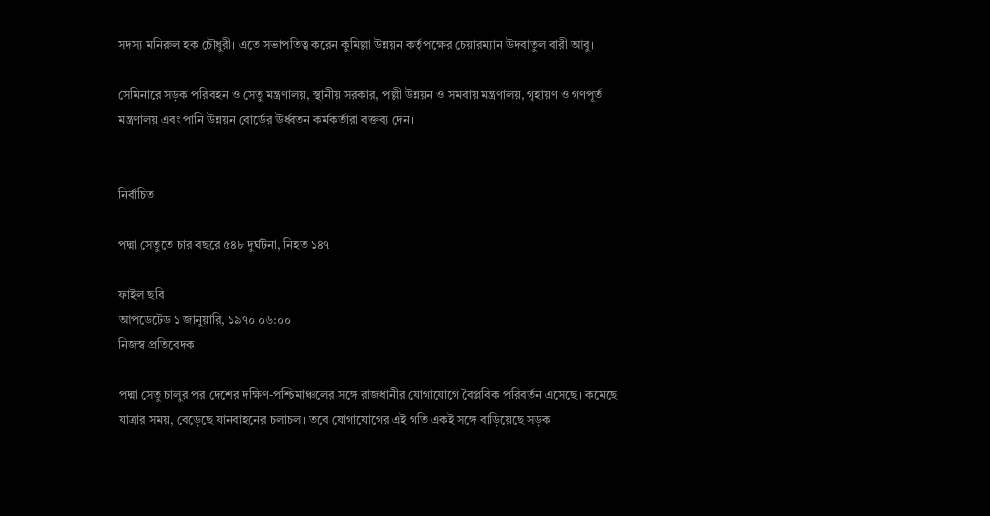সদস্য মনিরুল হক চৌধুরী। এতে সভাপতিত্ব করেন কুমিল্লা উন্নয়ন কর্তৃপক্ষের চেয়ারম্যান উদবাতুল বারী আবু।

সেমিনারে সড়ক পরিবহন ও সেতু মন্ত্রণালয়, স্থানীয় সরকার, পল্লী উন্নয়ন ও সমবায় মন্ত্রণালয়, গৃহায়ণ ও গণপূর্ত মন্ত্রণালয় এবং পানি উন্নয়ন বোর্ডের ঊর্ধ্বতন কর্মকর্তারা বক্তব্য দেন।


নির্বাচিত

পদ্মা সেতুতে চার বছরে ৫৪৮ দুর্ঘটনা, নিহত ১৪৭

ফাইল ছবি
আপডেটেড ১ জানুয়ারি, ১৯৭০ ০৬:০০
নিজস্ব প্রতিবেদক

পদ্মা সেতু চালুর পর দেশের দক্ষিণ-পশ্চিমাঞ্চলের সঙ্গে রাজধানীর যোগাযোগে বৈপ্লবিক পরিবর্তন এসেছে। কমেছে যাত্রার সময়, বেড়েছে যানবাহনের চলাচল। তবে যোগাযোগের এই গতি একই সঙ্গে বাড়িয়েছে সড়ক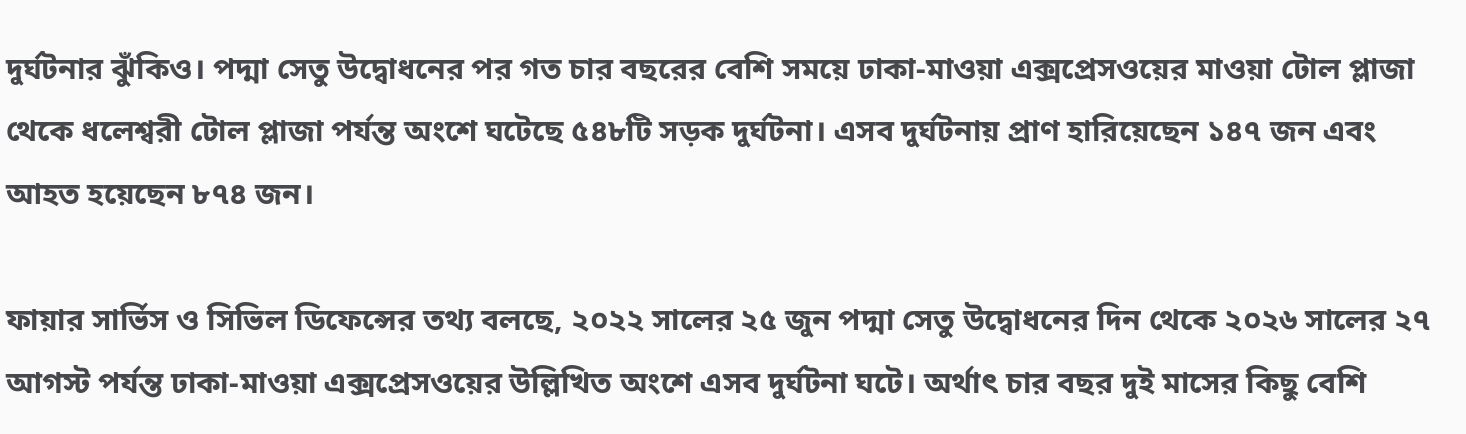দুর্ঘটনার ঝুঁকিও। পদ্মা সেতু উদ্বোধনের পর গত চার বছরের বেশি সময়ে ঢাকা-মাওয়া এক্সপ্রেসওয়ের মাওয়া টোল প্লাজা থেকে ধলেশ্বরী টোল প্লাজা পর্যন্ত অংশে ঘটেছে ৫৪৮টি সড়ক দুর্ঘটনা। এসব দুর্ঘটনায় প্রাণ হারিয়েছেন ১৪৭ জন এবং আহত হয়েছেন ৮৭৪ জন।

ফায়ার সার্ভিস ও সিভিল ডিফেন্সের তথ্য বলছে, ২০২২ সালের ২৫ জুন পদ্মা সেতু উদ্বোধনের দিন থেকে ২০২৬ সালের ২৭ আগস্ট পর্যন্ত ঢাকা-মাওয়া এক্সপ্রেসওয়ের উল্লিখিত অংশে এসব দুর্ঘটনা ঘটে। অর্থাৎ চার বছর দুই মাসের কিছু বেশি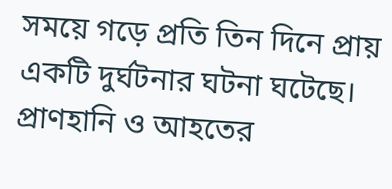সময়ে গড়ে প্রতি তিন দিনে প্রায় একটি দুর্ঘটনার ঘটনা ঘটেছে। প্রাণহানি ও আহতের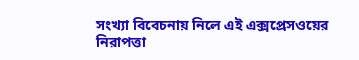সংখ্যা বিবেচনায় নিলে এই এক্সপ্রেসওয়ের নিরাপত্তা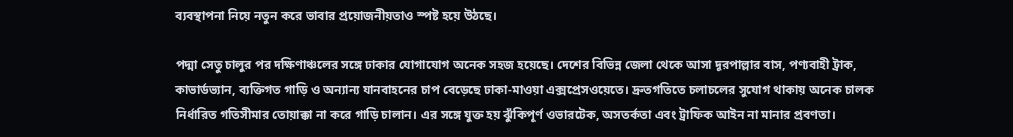ব্যবস্থাপনা নিয়ে নতুন করে ভাবার প্রয়োজনীয়তাও স্পষ্ট হয়ে উঠছে।

পদ্মা সেতু চালুর পর দক্ষিণাঞ্চলের সঙ্গে ঢাকার যোগাযোগ অনেক সহজ হয়েছে। দেশের বিভিন্ন জেলা থেকে আসা দূরপাল্লার বাস, পণ্যবাহী ট্রাক, কাভার্ডভ্যান, ব্যক্তিগত গাড়ি ও অন্যান্য যানবাহনের চাপ বেড়েছে ঢাকা-মাওয়া এক্সপ্রেসওয়েতে। দ্রুতগতিতে চলাচলের সুযোগ থাকায় অনেক চালক নির্ধারিত গতিসীমার তোয়াক্কা না করে গাড়ি চালান। এর সঙ্গে যুক্ত হয় ঝুঁকিপূর্ণ ওভারটেক, অসতর্কতা এবং ট্রাফিক আইন না মানার প্রবণতা।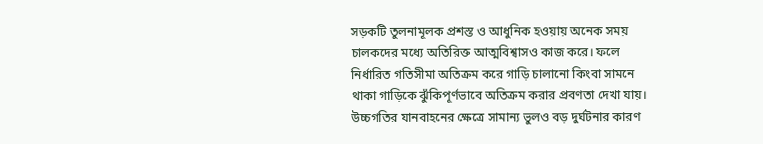সড়কটি তুলনামূলক প্রশস্ত ও আধুনিক হওয়ায় অনেক সময় চালকদের মধ্যে অতিরিক্ত আত্মবিশ্বাসও কাজ করে। ফলে নির্ধারিত গতিসীমা অতিক্রম করে গাড়ি চালানো কিংবা সামনে থাকা গাড়িকে ঝুঁকিপূর্ণভাবে অতিক্রম করার প্রবণতা দেখা যায়। উচ্চগতির যানবাহনের ক্ষেত্রে সামান্য ভুলও বড় দুর্ঘটনার কারণ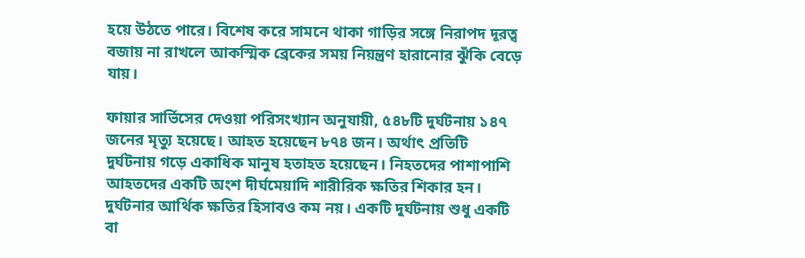হয়ে উঠতে পারে। বিশেষ করে সামনে থাকা গাড়ির সঙ্গে নিরাপদ দূরত্ব বজায় না রাখলে আকস্মিক ব্রেকের সময় নিয়ন্ত্রণ হারানোর ঝুঁকি বেড়ে যায়।

ফায়ার সার্ভিসের দেওয়া পরিসংখ্যান অনুযায়ী, ৫৪৮টি দুর্ঘটনায় ১৪৭ জনের মৃত্যু হয়েছে। আহত হয়েছেন ৮৭৪ জন। অর্থাৎ প্রতিটি দুর্ঘটনায় গড়ে একাধিক মানুষ হতাহত হয়েছেন। নিহতদের পাশাপাশি আহতদের একটি অংশ দীর্ঘমেয়াদি শারীরিক ক্ষতির শিকার হন। দুর্ঘটনার আর্থিক ক্ষতির হিসাবও কম নয়। একটি দুর্ঘটনায় শুধু একটি বা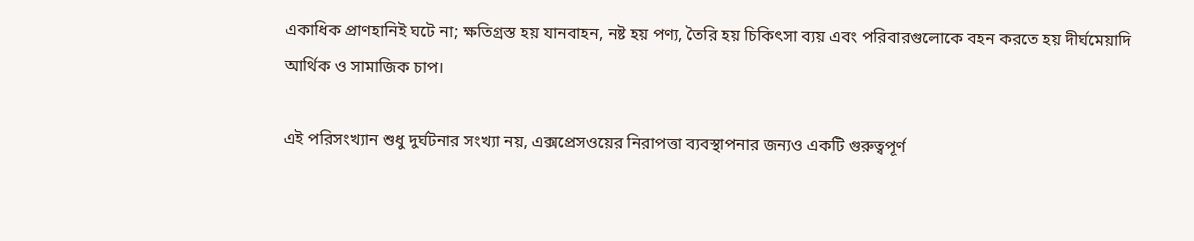একাধিক প্রাণহানিই ঘটে না; ক্ষতিগ্রস্ত হয় যানবাহন, নষ্ট হয় পণ্য, তৈরি হয় চিকিৎসা ব্যয় এবং পরিবারগুলোকে বহন করতে হয় দীর্ঘমেয়াদি আর্থিক ও সামাজিক চাপ।

এই পরিসংখ্যান শুধু দুর্ঘটনার সংখ্যা নয়, এক্সপ্রেসওয়ের নিরাপত্তা ব্যবস্থাপনার জন্যও একটি গুরুত্বপূর্ণ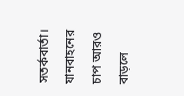সতর্কবার্তা। যানবাহনের চাপ আরও বাড়লে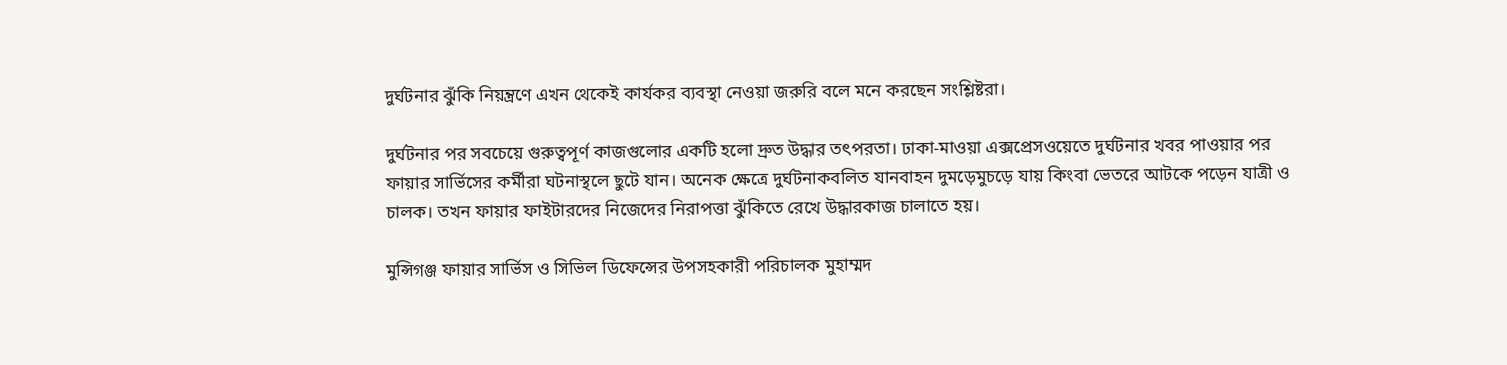দুর্ঘটনার ঝুঁকি নিয়ন্ত্রণে এখন থেকেই কার্যকর ব্যবস্থা নেওয়া জরুরি বলে মনে করছেন সংশ্লিষ্টরা।

দুর্ঘটনার পর সবচেয়ে গুরুত্বপূর্ণ কাজগুলোর একটি হলো দ্রুত উদ্ধার তৎপরতা। ঢাকা-মাওয়া এক্সপ্রেসওয়েতে দুর্ঘটনার খবর পাওয়ার পর ফায়ার সার্ভিসের কর্মীরা ঘটনাস্থলে ছুটে যান। অনেক ক্ষেত্রে দুর্ঘটনাকবলিত যানবাহন দুমড়েমুচড়ে যায় কিংবা ভেতরে আটকে পড়েন যাত্রী ও চালক। তখন ফায়ার ফাইটারদের নিজেদের নিরাপত্তা ঝুঁকিতে রেখে উদ্ধারকাজ চালাতে হয়।

মুন্সিগঞ্জ ফায়ার সার্ভিস ও সিভিল ডিফেন্সের উপসহকারী পরিচালক মুহাম্মদ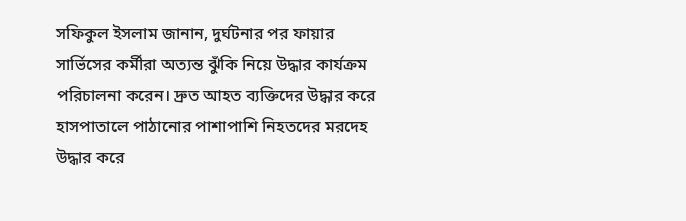সফিকুল ইসলাম জানান, দুর্ঘটনার পর ফায়ার সার্ভিসের কর্মীরা অত্যন্ত ঝুঁকি নিয়ে উদ্ধার কার্যক্রম পরিচালনা করেন। দ্রুত আহত ব্যক্তিদের উদ্ধার করে হাসপাতালে পাঠানোর পাশাপাশি নিহতদের মরদেহ উদ্ধার করে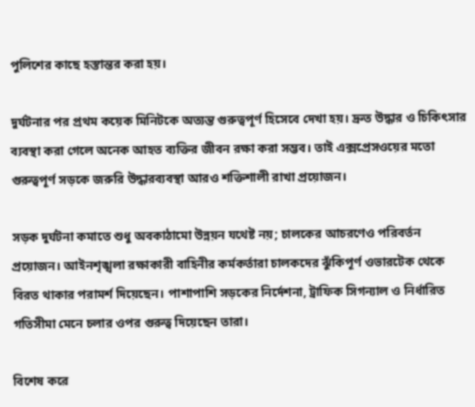পুলিশের কাছে হস্তান্তর করা হয়।

দুর্ঘটনার পর প্রথম কয়েক মিনিটকে অত্যন্ত গুরুত্বপূর্ণ হিসেবে দেখা হয়। দ্রুত উদ্ধার ও চিকিৎসার ব্যবস্থা করা গেলে অনেক আহত ব্যক্তির জীবন রক্ষা করা সম্ভব। তাই এক্সপ্রেসওয়ের মতো গুরুত্বপূর্ণ সড়কে জরুরি উদ্ধারব্যবস্থা আরও শক্তিশালী রাখা প্রয়োজন।

সড়ক দুর্ঘটনা কমাতে শুধু অবকাঠামো উন্নয়ন যথেষ্ট নয়; চালকের আচরণেও পরিবর্তন প্রয়োজন। আইনশৃঙ্খলা রক্ষাকারী বাহিনীর কর্মকর্তারা চালকদের ঝুঁকিপূর্ণ ওভারটেক থেকে বিরত থাকার পরামর্শ দিয়েছেন। পাশাপাশি সড়কের নির্দেশনা, ট্রাফিক সিগন্যাল ও নির্ধারিত গতিসীমা মেনে চলার ওপর গুরুত্ব দিয়েছেন তারা।

বিশেষ করে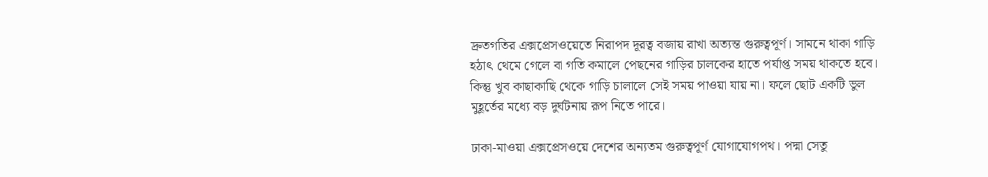দ্রুতগতির এক্সপ্রেসওয়েতে নিরাপদ দূরত্ব বজায় রাখা অত্যন্ত গুরুত্বপূর্ণ। সামনে থাকা গাড়ি হঠাৎ থেমে গেলে বা গতি কমালে পেছনের গাড়ির চালকের হাতে পর্যাপ্ত সময় থাকতে হবে। কিন্তু খুব কাছাকাছি থেকে গাড়ি চালালে সেই সময় পাওয়া যায় না। ফলে ছোট একটি ভুল মুহূর্তের মধ্যে বড় দুর্ঘটনায় রূপ নিতে পারে।

ঢাকা-মাওয়া এক্সপ্রেসওয়ে দেশের অন্যতম গুরুত্বপূর্ণ যোগাযোগপথ। পদ্মা সেতু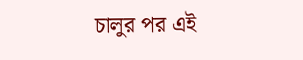চালুর পর এই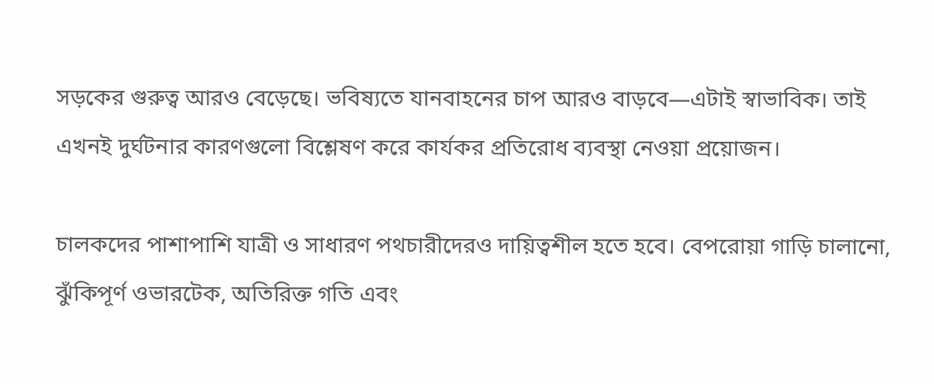সড়কের গুরুত্ব আরও বেড়েছে। ভবিষ্যতে যানবাহনের চাপ আরও বাড়বে—এটাই স্বাভাবিক। তাই এখনই দুর্ঘটনার কারণগুলো বিশ্লেষণ করে কার্যকর প্রতিরোধ ব্যবস্থা নেওয়া প্রয়োজন।

চালকদের পাশাপাশি যাত্রী ও সাধারণ পথচারীদেরও দায়িত্বশীল হতে হবে। বেপরোয়া গাড়ি চালানো, ঝুঁকিপূর্ণ ওভারটেক, অতিরিক্ত গতি এবং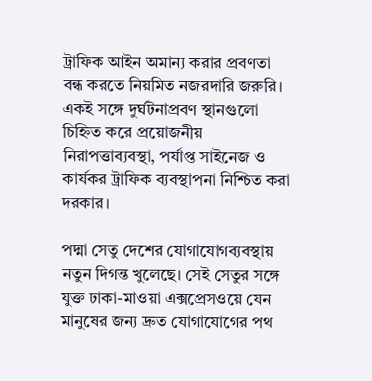ট্রাফিক আইন অমান্য করার প্রবণতা বন্ধ করতে নিয়মিত নজরদারি জরুরি। একই সঙ্গে দুর্ঘটনাপ্রবণ স্থানগুলো চিহ্নিত করে প্রয়োজনীয় নিরাপত্তাব্যবস্থা, পর্যাপ্ত সাইনেজ ও কার্যকর ট্রাফিক ব্যবস্থাপনা নিশ্চিত করা দরকার।

পদ্মা সেতু দেশের যোগাযোগব্যবস্থায় নতুন দিগন্ত খুলেছে। সেই সেতুর সঙ্গে যুক্ত ঢাকা-মাওয়া এক্সপ্রেসওয়ে যেন মানুষের জন্য দ্রুত যোগাযোগের পথ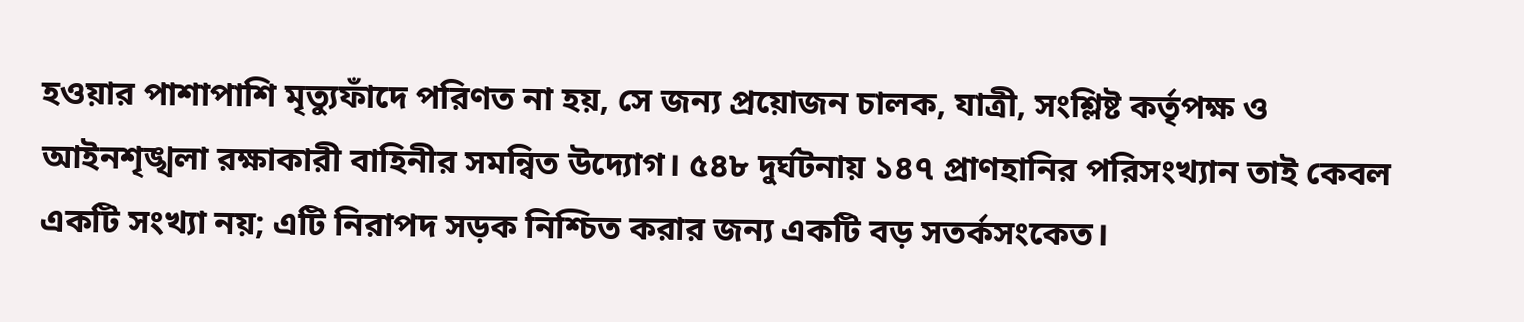হওয়ার পাশাপাশি মৃত্যুফাঁদে পরিণত না হয়, সে জন্য প্রয়োজন চালক, যাত্রী, সংশ্লিষ্ট কর্তৃপক্ষ ও আইনশৃঙ্খলা রক্ষাকারী বাহিনীর সমন্বিত উদ্যোগ। ৫৪৮ দুর্ঘটনায় ১৪৭ প্রাণহানির পরিসংখ্যান তাই কেবল একটি সংখ্যা নয়; এটি নিরাপদ সড়ক নিশ্চিত করার জন্য একটি বড় সতর্কসংকেত।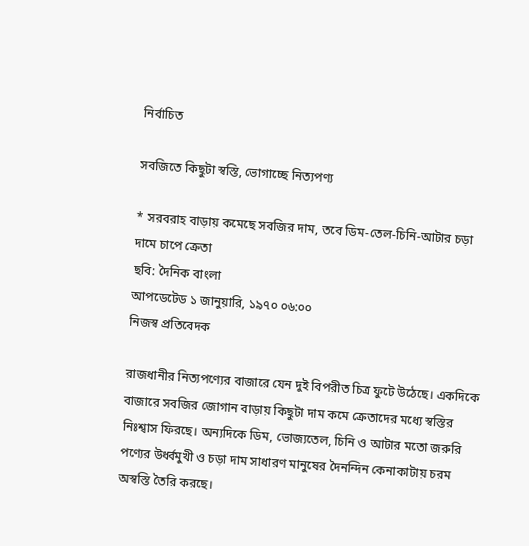নির্বাচিত

সবজিতে কিছুটা স্বস্তি, ভোগাচ্ছে নিত্যপণ্য

* সরবরাহ বাড়ায় কমেছে সবজির দাম, তবে ডিম-তেল-চিনি-আটার চড়া দামে চাপে ক্রেতা
ছবি: দৈনিক বাংলা
আপডেটেড ১ জানুয়ারি, ১৯৭০ ০৬:০০
নিজস্ব প্রতিবেদক

রাজধানীর নিত্যপণ্যের বাজারে যেন দুই বিপরীত চিত্র ফুটে উঠেছে। একদিকে বাজারে সবজির জোগান বাড়ায় কিছুটা দাম কমে ক্রেতাদের মধ্যে স্বস্তির নিঃশ্বাস ফিরছে। অন্যদিকে ডিম, ভোজ্যতেল, চিনি ও আটার মতো জরুরি পণ্যের উর্ধ্বমুখী ও চড়া দাম সাধারণ মানুষের দৈনন্দিন কেনাকাটায় চরম অস্বস্তি তৈরি করছে।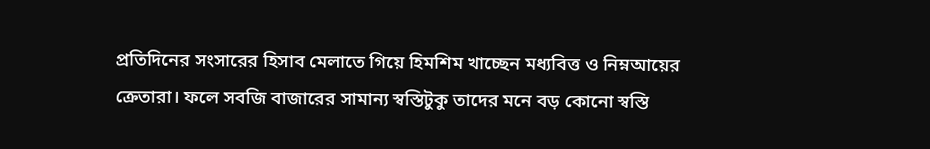প্রতিদিনের সংসারের হিসাব মেলাতে গিয়ে হিমশিম খাচ্ছেন মধ্যবিত্ত ও নিম্নআয়ের ক্রেতারা। ফলে সবজি বাজারের সামান্য স্বস্তিটুকু তাদের মনে বড় কোনো স্বস্তি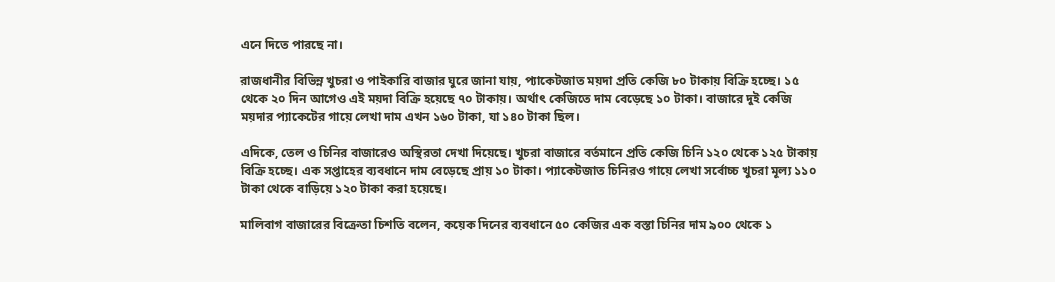এনে দিতে পারছে না।

রাজধানীর বিভিন্ন খুচরা ও পাইকারি বাজার ঘুরে জানা যায়, প্যাকেটজাত ময়দা প্রতি কেজি ৮০ টাকায় বিক্রি হচ্ছে। ১৫ থেকে ২০ দিন আগেও এই ময়দা বিক্রি হয়েছে ৭০ টাকায়। অর্থাৎ কেজিতে দাম বেড়েছে ১০ টাকা। বাজারে দুই কেজি ময়দার প্যাকেটের গায়ে লেখা দাম এখন ১৬০ টাকা, যা ১৪০ টাকা ছিল।

এদিকে, তেল ও চিনির বাজারেও অস্থিরতা দেখা দিয়েছে। খুচরা বাজারে বর্তমানে প্রতি কেজি চিনি ১২০ থেকে ১২৫ টাকায় বিক্রি হচ্ছে। এক সপ্তাহের ব্যবধানে দাম বেড়েছে প্রায় ১০ টাকা। প্যাকেটজাত চিনিরও গায়ে লেখা সর্বোচ্চ খুচরা মূল্য ১১০ টাকা থেকে বাড়িয়ে ১২০ টাকা করা হয়েছে।

মালিবাগ বাজারের বিক্রেতা চিশতি বলেন, কয়েক দিনের ব্যবধানে ৫০ কেজির এক বস্তা চিনির দাম ৯০০ থেকে ১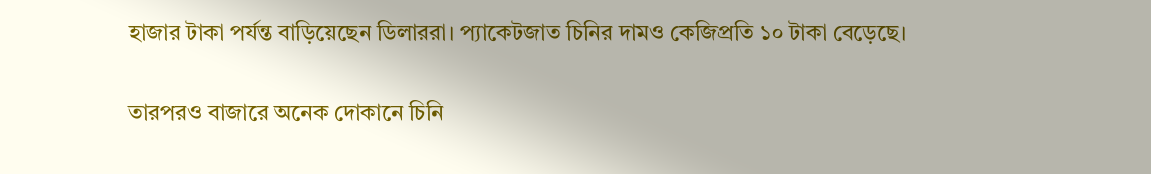হাজার টাকা পর্যন্ত বাড়িয়েছেন ডিলাররা। প্যাকেটজাত চিনির দামও কেজিপ্রতি ১০ টাকা বেড়েছে।

তারপরও বাজারে অনেক দোকানে চিনি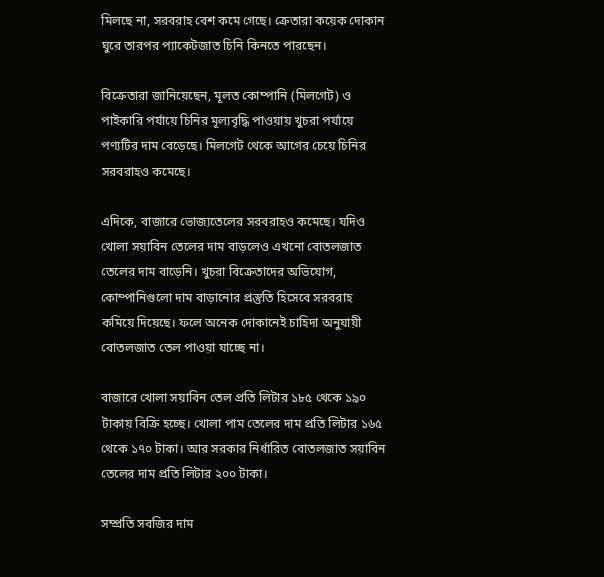মিলছে না, সরবরাহ বেশ কমে গেছে। ক্রেতারা কয়েক দোকান ঘুরে তারপর প্যাকেটজাত চিনি কিনতে পারছেন।

বিক্রেতারা জানিয়েছেন, মূলত কোম্পানি (মিলগেট) ও পাইকারি পর্যায়ে চিনির মূল্যবৃদ্ধি পাওয়ায় খুচরা পর্যায়ে পণ্যটির দাম বেড়েছে। মিলগেট থেকে আগের চেয়ে চিনির সরবরাহও কমেছে।

এদিকে, বাজারে ভোজ্যতেলের সরবরাহও কমেছে। যদিও খোলা সয়াবিন তেলের দাম বাড়লেও এখনো বোতলজাত তেলের দাম বাড়েনি। খুচরা বিক্রেতাদের অভিযোগ, কোম্পানিগুলো দাম বাড়ানোর প্রস্তুতি হিসেবে সরবরাহ কমিয়ে দিয়েছে। ফলে অনেক দোকানেই চাহিদা অনুযায়ী বোতলজাত তেল পাওয়া যাচ্ছে না।

বাজারে খোলা সয়াবিন তেল প্রতি লিটার ১৮৫ থেকে ১৯০ টাকায় বিক্রি হচ্ছে। খোলা পাম তেলের দাম প্রতি লিটার ১৬৫ থেকে ১৭০ টাকা। আর সরকার নির্ধারিত বোতলজাত সয়াবিন তেলের দাম প্রতি লিটার ২০০ টাকা।

সম্প্রতি সবজির দাম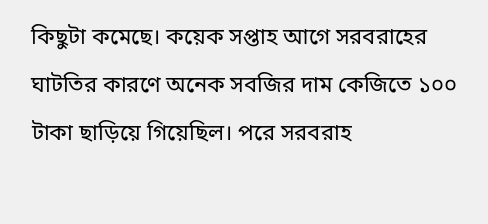কিছুটা কমেছে। কয়েক সপ্তাহ আগে সরবরাহের ঘাটতির কারণে অনেক সবজির দাম কেজিতে ১০০ টাকা ছাড়িয়ে গিয়েছিল। পরে সরবরাহ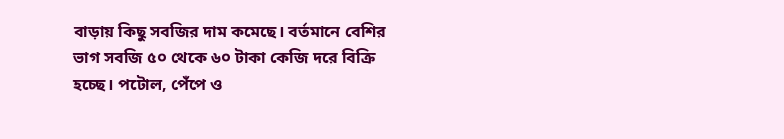বাড়ায় কিছু সবজির দাম কমেছে। বর্তমানে বেশির ভাগ সবজি ৫০ থেকে ৬০ টাকা কেজি দরে বিক্রি হচ্ছে। পটোল, পেঁপে ও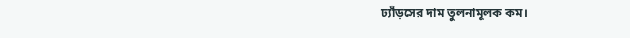ঢ্যাঁড়সের দাম তুলনামূলক কম।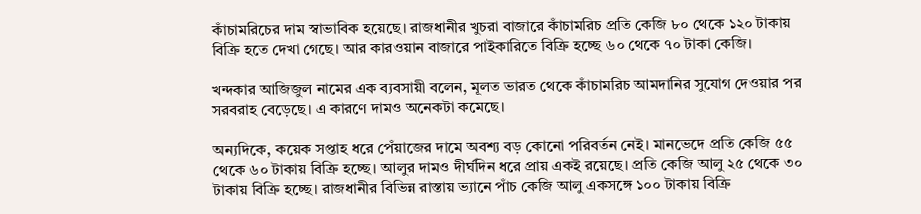কাঁচামরিচের দাম স্বাভাবিক হয়েছে। রাজধানীর খুচরা বাজারে কাঁচামরিচ প্রতি কেজি ৮০ থেকে ১২০ টাকায় বিক্রি হতে দেখা গেছে। আর কারওয়ান বাজারে পাইকারিতে বিক্রি হচ্ছে ৬০ থেকে ৭০ টাকা কেজি।

খন্দকার আজিজুল নামের এক ব্যবসায়ী বলেন, মূলত ভারত থেকে কাঁচামরিচ আমদানির সুযোগ দেওয়ার পর সরবরাহ বেড়েছে। এ কারণে দামও অনেকটা কমেছে।

অন্যদিকে, কয়েক সপ্তাহ ধরে পেঁয়াজের দামে অবশ্য বড় কোনো পরিবর্তন নেই। মানভেদে প্রতি কেজি ৫৫ থেকে ৬০ টাকায় বিক্রি হচ্ছে। আলুর দামও দীর্ঘদিন ধরে প্রায় একই রয়েছে। প্রতি কেজি আলু ২৫ থেকে ৩০ টাকায় বিক্রি হচ্ছে। রাজধানীর বিভিন্ন রাস্তায় ভ্যানে পাঁচ কেজি আলু একসঙ্গে ১০০ টাকায় বিক্রি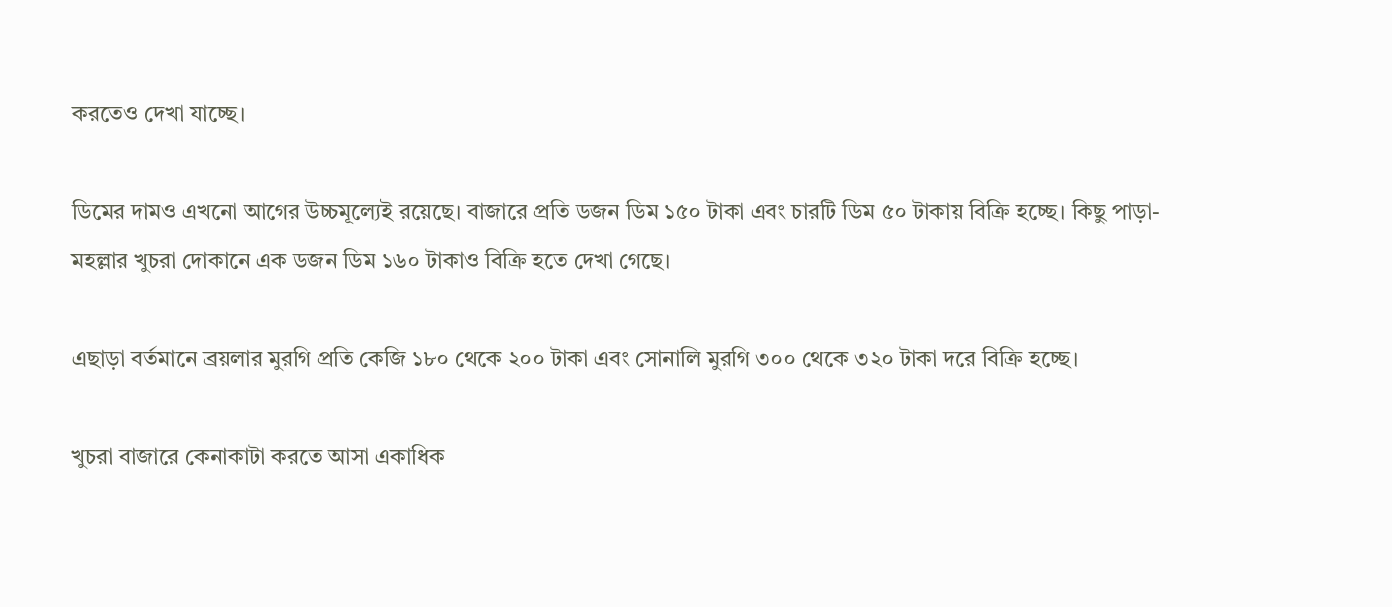করতেও দেখা যাচ্ছে।

ডিমের দামও এখনো আগের উচ্চমূল্যেই রয়েছে। বাজারে প্রতি ডজন ডিম ১৫০ টাকা এবং চারটি ডিম ৫০ টাকায় বিক্রি হচ্ছে। কিছু পাড়া-মহল্লার খুচরা দোকানে এক ডজন ডিম ১৬০ টাকাও বিক্রি হতে দেখা গেছে।

এছাড়া বর্তমানে ব্রয়লার মুরগি প্রতি কেজি ১৮০ থেকে ২০০ টাকা এবং সোনালি মুরগি ৩০০ থেকে ৩২০ টাকা দরে বিক্রি হচ্ছে।

খুচরা বাজারে কেনাকাটা করতে আসা একাধিক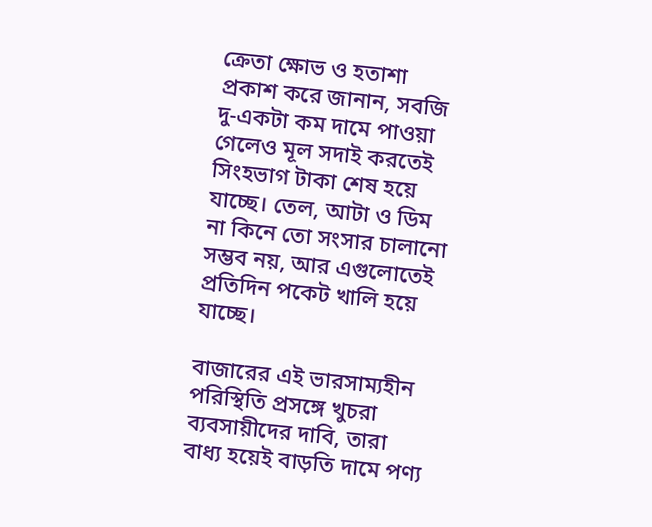ক্রেতা ক্ষোভ ও হতাশা প্রকাশ করে জানান, সবজি দু-একটা কম দামে পাওয়া গেলেও মূল সদাই করতেই সিংহভাগ টাকা শেষ হয়ে যাচ্ছে। তেল, আটা ও ডিম না কিনে তো সংসার চালানো সম্ভব নয়, আর এগুলোতেই প্রতিদিন পকেট খালি হয়ে যাচ্ছে।

বাজারের এই ভারসাম্যহীন পরিস্থিতি প্রসঙ্গে খুচরা ব্যবসায়ীদের দাবি, তারা বাধ্য হয়েই বাড়তি দামে পণ্য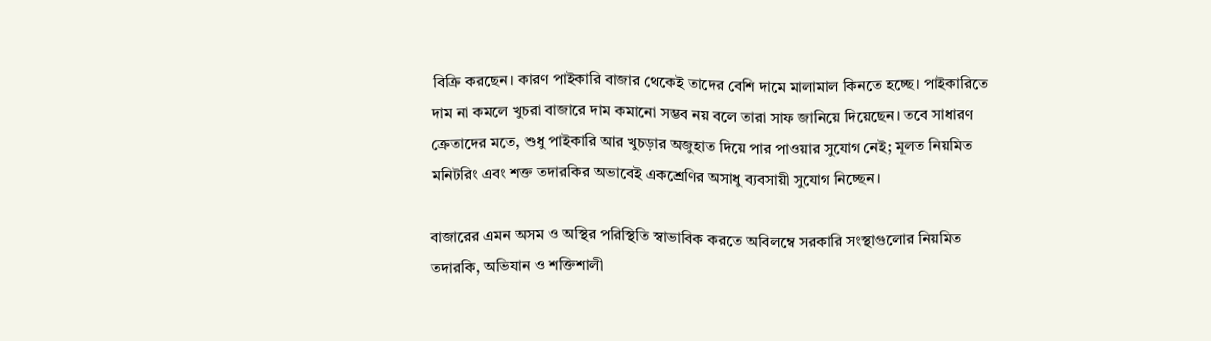বিক্রি করছেন। কারণ পাইকারি বাজার থেকেই তাদের বেশি দামে মালামাল কিনতে হচ্ছে। পাইকারিতে দাম না কমলে খুচরা বাজারে দাম কমানো সম্ভব নয় বলে তারা সাফ জানিয়ে দিয়েছেন। তবে সাধারণ ক্রেতাদের মতে, শুধু পাইকারি আর খুচড়ার অজুহাত দিয়ে পার পাওয়ার সুযোগ নেই; মূলত নিয়মিত মনিটরিং এবং শক্ত তদারকির অভাবেই একশ্রেণির অসাধু ব্যবসায়ী সুযোগ নিচ্ছেন।

বাজারের এমন অসম ও অস্থির পরিস্থিতি স্বাভাবিক করতে অবিলম্বে সরকারি সংস্থাগুলোর নিয়মিত তদারকি, অভিযান ও শক্তিশালী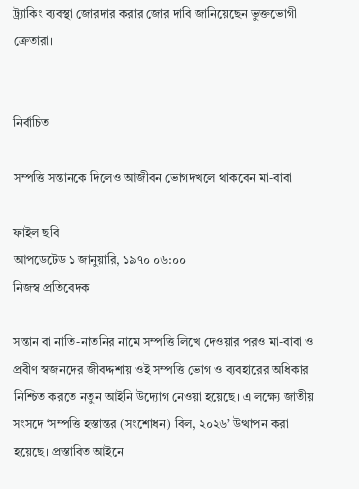ট্র্যাকিং ব্যবস্থা জোরদার করার জোর দাবি জানিয়েছেন ভুক্তভোগী ক্রেতারা।


নির্বাচিত

সম্পত্তি সন্তানকে দিলেও আজীবন ভোগদখলে থাকবেন মা-বাবা

ফাইল ছবি
আপডেটেড ১ জানুয়ারি, ১৯৭০ ০৬:০০
নিজস্ব প্রতিবেদক

সন্তান বা নাতি-নাতনির নামে সম্পত্তি লিখে দেওয়ার পরও মা-বাবা ও প্রবীণ স্বজনদের জীবদ্দশায় ওই সম্পত্তি ভোগ ও ব্যবহারের অধিকার নিশ্চিত করতে নতুন আইনি উদ্যোগ নেওয়া হয়েছে। এ লক্ষ্যে জাতীয় সংসদে ‘সম্পত্তি হস্তান্তর (সংশোধন) বিল, ২০২৬’ উত্থাপন করা হয়েছে। প্রস্তাবিত আইনে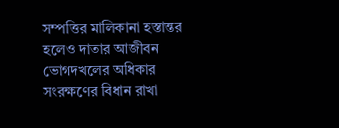সম্পত্তির মালিকানা হস্তান্তর হলেও দাতার আজীবন ভোগদখলের অধিকার সংরক্ষণের বিধান রাখা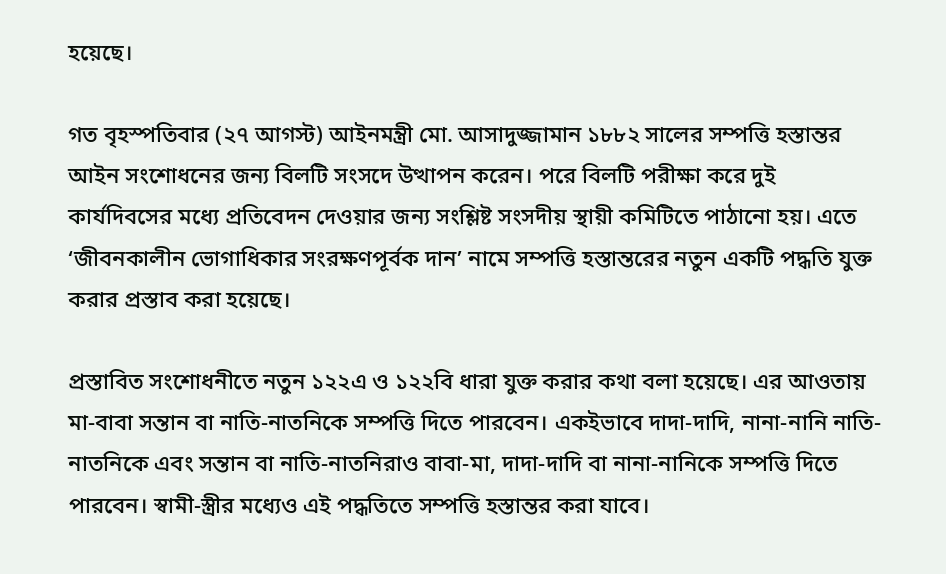হয়েছে।

গত বৃহস্পতিবার (২৭ আগস্ট) আইনমন্ত্রী মো. আসাদুজ্জামান ১৮৮২ সালের সম্পত্তি হস্তান্তর আইন সংশোধনের জন্য বিলটি সংসদে উত্থাপন করেন। পরে বিলটি পরীক্ষা করে দুই কার্যদিবসের মধ্যে প্রতিবেদন দেওয়ার জন্য সংশ্লিষ্ট সংসদীয় স্থায়ী কমিটিতে পাঠানো হয়। এতে ‘জীবনকালীন ভোগাধিকার সংরক্ষণপূর্বক দান’ নামে সম্পত্তি হস্তান্তরের নতুন একটি পদ্ধতি যুক্ত করার প্রস্তাব করা হয়েছে।

প্রস্তাবিত সংশোধনীতে নতুন ১২২এ ও ১২২বি ধারা যুক্ত করার কথা বলা হয়েছে। এর আওতায় মা-বাবা সন্তান বা নাতি-নাতনিকে সম্পত্তি দিতে পারবেন। একইভাবে দাদা-দাদি, নানা-নানি নাতি-নাতনিকে এবং সন্তান বা নাতি-নাতনিরাও বাবা-মা, দাদা-দাদি বা নানা-নানিকে সম্পত্তি দিতে পারবেন। স্বামী-স্ত্রীর মধ্যেও এই পদ্ধতিতে সম্পত্তি হস্তান্তর করা যাবে।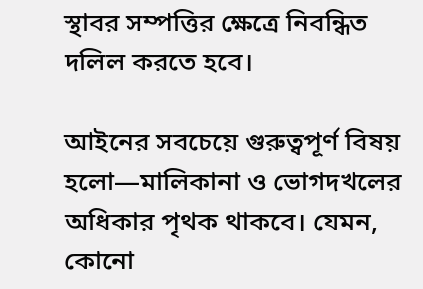স্থাবর সম্পত্তির ক্ষেত্রে নিবন্ধিত দলিল করতে হবে।

আইনের সবচেয়ে গুরুত্বপূর্ণ বিষয় হলো—মালিকানা ও ভোগদখলের অধিকার পৃথক থাকবে। যেমন, কোনো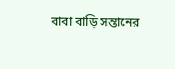বাবা বাড়ি সন্তানের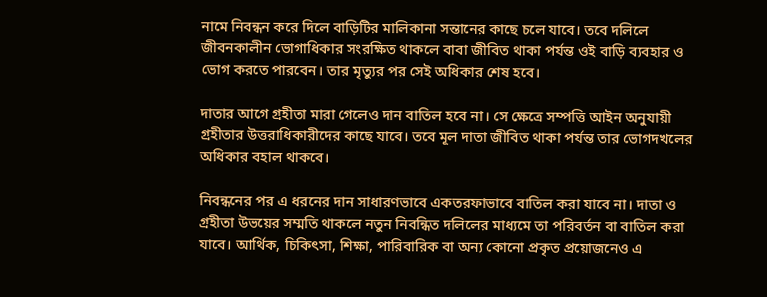নামে নিবন্ধন করে দিলে বাড়িটির মালিকানা সন্তানের কাছে চলে যাবে। তবে দলিলে জীবনকালীন ভোগাধিকার সংরক্ষিত থাকলে বাবা জীবিত থাকা পর্যন্ত ওই বাড়ি ব্যবহার ও ভোগ করতে পারবেন। তার মৃত্যুর পর সেই অধিকার শেষ হবে।

দাতার আগে গ্রহীতা মারা গেলেও দান বাতিল হবে না। সে ক্ষেত্রে সম্পত্তি আইন অনুযায়ী গ্রহীতার উত্তরাধিকারীদের কাছে যাবে। তবে মূল দাতা জীবিত থাকা পর্যন্ত তার ভোগদখলের অধিকার বহাল থাকবে।

নিবন্ধনের পর এ ধরনের দান সাধারণভাবে একতরফাভাবে বাতিল করা যাবে না। দাতা ও গ্রহীতা উভয়ের সম্মতি থাকলে নতুন নিবন্ধিত দলিলের মাধ্যমে তা পরিবর্তন বা বাতিল করা যাবে। আর্থিক, চিকিৎসা, শিক্ষা, পারিবারিক বা অন্য কোনো প্রকৃত প্রয়োজনেও এ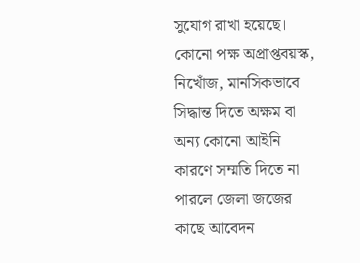সুযোগ রাখা হয়েছে। কোনো পক্ষ অপ্রাপ্তবয়স্ক, নিখোঁজ, মানসিকভাবে সিদ্ধান্ত দিতে অক্ষম বা অন্য কোনো আইনি কারণে সম্মতি দিতে না পারলে জেলা জজের কাছে আবেদন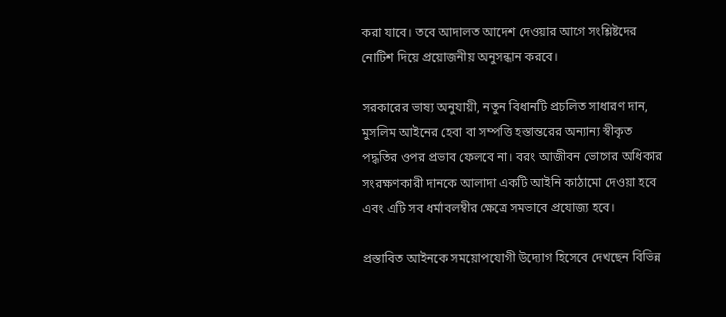করা যাবে। তবে আদালত আদেশ দেওয়ার আগে সংশ্লিষ্টদের নোটিশ দিয়ে প্রয়োজনীয় অনুসন্ধান করবে।

সরকারের ভাষ্য অনুযায়ী, নতুন বিধানটি প্রচলিত সাধারণ দান, মুসলিম আইনের হেবা বা সম্পত্তি হস্তান্তরের অন্যান্য স্বীকৃত পদ্ধতির ওপর প্রভাব ফেলবে না। বরং আজীবন ভোগের অধিকার সংরক্ষণকারী দানকে আলাদা একটি আইনি কাঠামো দেওয়া হবে এবং এটি সব ধর্মাবলম্বীর ক্ষেত্রে সমভাবে প্রযোজ্য হবে।

প্রস্তাবিত আইনকে সময়োপযোগী উদ্যোগ হিসেবে দেখছেন বিভিন্ন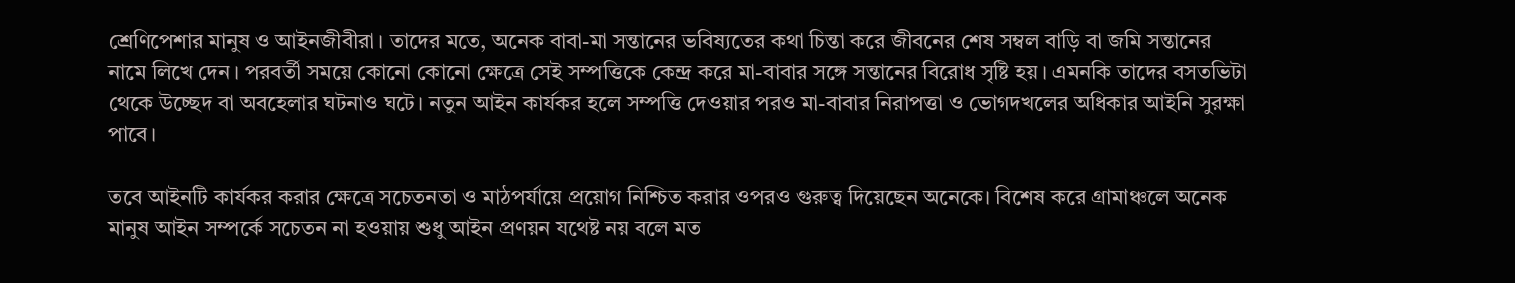শ্রেণিপেশার মানুষ ও আইনজীবীরা। তাদের মতে, অনেক বাবা-মা সন্তানের ভবিষ্যতের কথা চিন্তা করে জীবনের শেষ সম্বল বাড়ি বা জমি সন্তানের নামে লিখে দেন। পরবর্তী সময়ে কোনো কোনো ক্ষেত্রে সেই সম্পত্তিকে কেন্দ্র করে মা-বাবার সঙ্গে সন্তানের বিরোধ সৃষ্টি হয়। এমনকি তাদের বসতভিটা থেকে উচ্ছেদ বা অবহেলার ঘটনাও ঘটে। নতুন আইন কার্যকর হলে সম্পত্তি দেওয়ার পরও মা-বাবার নিরাপত্তা ও ভোগদখলের অধিকার আইনি সুরক্ষা পাবে।

তবে আইনটি কার্যকর করার ক্ষেত্রে সচেতনতা ও মাঠপর্যায়ে প্রয়োগ নিশ্চিত করার ওপরও গুরুত্ব দিয়েছেন অনেকে। বিশেষ করে গ্রামাঞ্চলে অনেক মানুষ আইন সম্পর্কে সচেতন না হওয়ায় শুধু আইন প্রণয়ন যথেষ্ট নয় বলে মত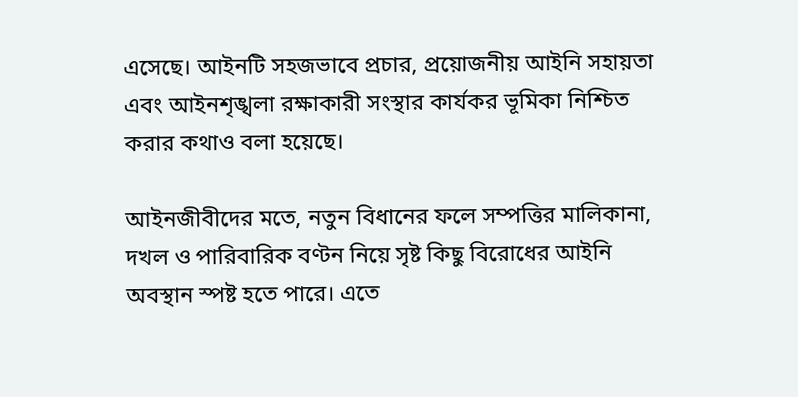এসেছে। আইনটি সহজভাবে প্রচার, প্রয়োজনীয় আইনি সহায়তা এবং আইনশৃঙ্খলা রক্ষাকারী সংস্থার কার্যকর ভূমিকা নিশ্চিত করার কথাও বলা হয়েছে।

আইনজীবীদের মতে, নতুন বিধানের ফলে সম্পত্তির মালিকানা, দখল ও পারিবারিক বণ্টন নিয়ে সৃষ্ট কিছু বিরোধের আইনি অবস্থান স্পষ্ট হতে পারে। এতে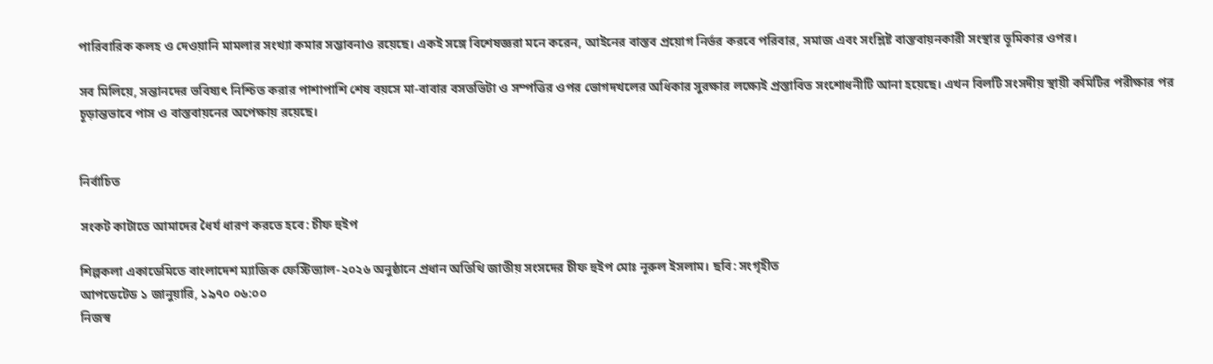পারিবারিক কলহ ও দেওয়ানি মামলার সংখ্যা কমার সম্ভাবনাও রয়েছে। একই সঙ্গে বিশেষজ্ঞরা মনে করেন, আইনের বাস্তব প্রয়োগ নির্ভর করবে পরিবার, সমাজ এবং সংশ্লিষ্ট বাস্তবায়নকারী সংস্থার ভূমিকার ওপর।

সব মিলিয়ে, সন্তানদের ভবিষ্যৎ নিশ্চিত করার পাশাপাশি শেষ বয়সে মা-বাবার বসতভিটা ও সম্পত্তির ওপর ভোগদখলের অধিকার সুরক্ষার লক্ষ্যেই প্রস্তাবিত সংশোধনীটি আনা হয়েছে। এখন বিলটি সংসদীয় স্থায়ী কমিটির পরীক্ষার পর চূড়ান্তভাবে পাস ও বাস্তবায়নের অপেক্ষায় রয়েছে।


নির্বাচিত

সংকট কাটাতে আমাদের ধৈর্য ধারণ করতে হবে: চীফ হুইপ

শিল্পকলা একাডেমিতে বাংলাদেশ ম্যাজিক ফেস্টিভ্যাল-২০২৬ অনুষ্ঠানে প্রধান অতিথি জাতীয় সংসদের চীফ হুইপ মোঃ নূরুল ইসলাম। ছবি: সংগৃহীত
আপডেটেড ১ জানুয়ারি, ১৯৭০ ০৬:০০
নিজস্ব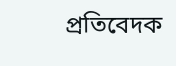প্রতিবেদক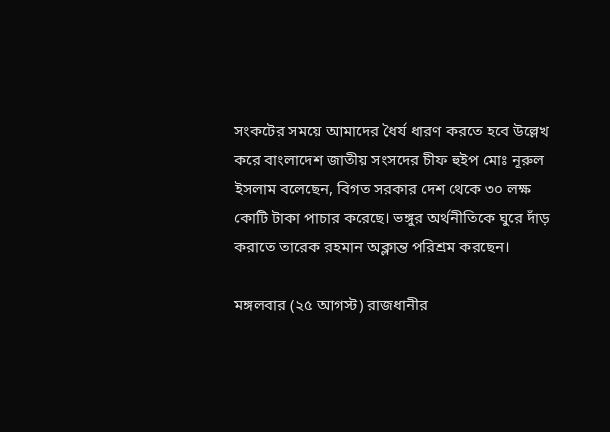সংকটের সময়ে আমাদের ধৈর্য ধারণ করতে হবে উল্লেখ করে বাংলাদেশ জাতীয় সংসদের চীফ হুইপ মোঃ নূরুল ইসলাম বলেছেন, বিগত সরকার দেশ থেকে ৩০ লক্ষ কোটি টাকা পাচার করেছে। ভঙ্গুর অর্থনীতিকে ঘুরে দাঁড় করাতে তারেক রহমান অক্লান্ত পরিশ্রম করছেন।

মঙ্গলবার (২৫ আগস্ট) রাজধানীর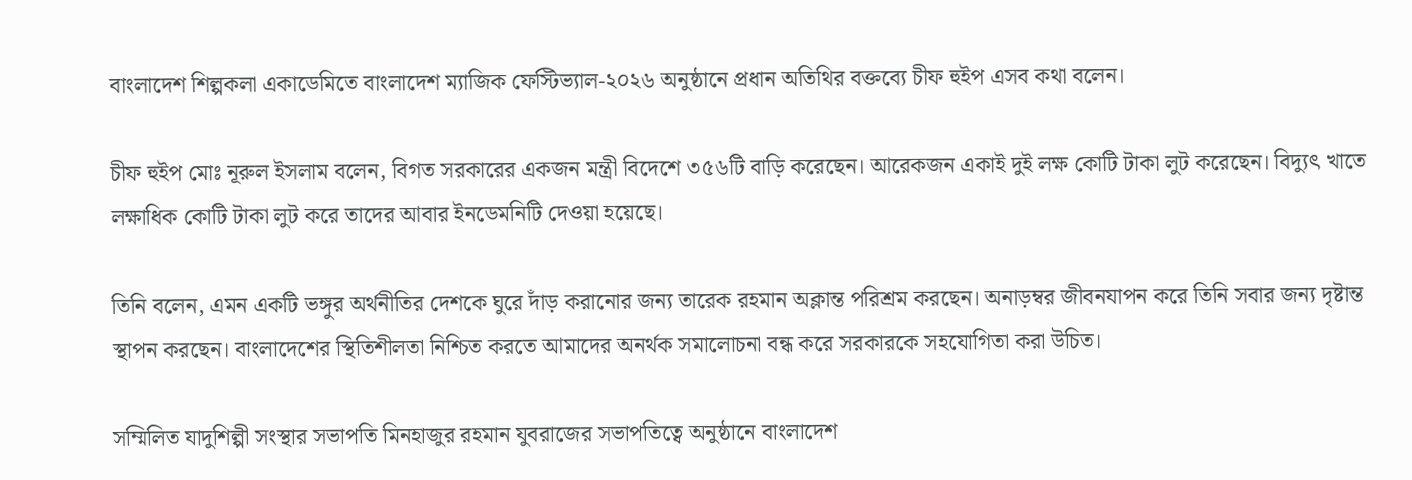বাংলাদেশ শিল্পকলা একাডেমিতে বাংলাদেশ ম্যাজিক ফেস্টিভ্যাল-২০২৬ অনুষ্ঠানে প্রধান অতিথির বক্তব্যে চীফ হুইপ এসব কথা বলেন।

চীফ হুইপ মোঃ নূরুল ইসলাম বলেন, বিগত সরকারের একজন মন্ত্রী বিদেশে ৩৫৬টি বাড়ি করেছেন। আরেকজন একাই দুই লক্ষ কোটি টাকা লুট করেছেন। বিদ্যুৎ খাতে লক্ষাধিক কোটি টাকা লুট করে তাদের আবার ইনডেমনিটি দেওয়া হয়েছে।

তিনি বলেন, এমন একটি ভঙ্গুর অর্থনীতির দেশকে ঘুরে দাঁড় করানোর জন্য তারেক রহমান অক্লান্ত পরিশ্রম করছেন। অনাড়ম্বর জীবনযাপন করে তিনি সবার জন্য দৃষ্টান্ত স্থাপন করছেন। বাংলাদেশের স্থিতিশীলতা নিশ্চিত করতে আমাদের অনর্থক সমালোচনা বন্ধ করে সরকারকে সহযোগিতা করা উচিত।

সম্মিলিত যাদুশিল্পী সংস্থার সভাপতি মিনহাজুর রহমান যুবরাজের সভাপতিত্বে অনুষ্ঠানে বাংলাদেশ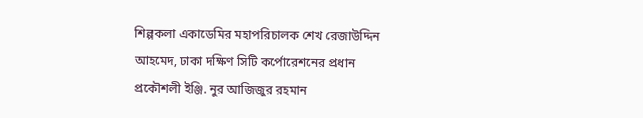শিল্পকলা একাডেমির মহাপরিচালক শেখ রেজাউদ্দিন আহমেদ, ঢাকা দক্ষিণ সিটি কর্পোরেশনের প্রধান প্রকৌশলী ইঞ্জি. নুর আজিজুর রহমান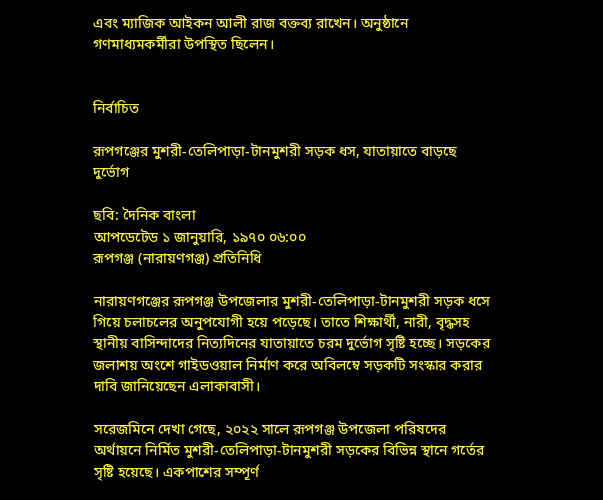এবং ম্যাজিক আইকন আলী রাজ বক্তব্য রাখেন। অনুষ্ঠানে গণমাধ্যমকর্মীরা উপস্থিত ছিলেন।


নির্বাচিত

রূপগঞ্জের মুশরী-তেলিপাড়া-টানমুশরী সড়ক ধস, যাতায়াতে বাড়ছে দুর্ভোগ

ছবি: দৈনিক বাংলা
আপডেটেড ১ জানুয়ারি, ১৯৭০ ০৬:০০
রূপগঞ্জ (নারায়ণগঞ্জ) প্রতিনিধি

নারায়ণগঞ্জের রূপগঞ্জ উপজেলার মুশরী-তেলিপাড়া-টানমুশরী সড়ক ধসে গিয়ে চলাচলের অনুপযোগী হয়ে পড়েছে। তাতে শিক্ষার্থী, নারী, বৃদ্ধসহ স্থানীয় বাসিন্দাদের নিত্যদিনের যাতায়াতে চরম দুর্ভোগ সৃষ্টি হচ্ছে। সড়কের জলাশয় অংশে গাইডওয়াল নির্মাণ করে অবিলম্বে সড়কটি সংস্কার করার দাবি জানিয়েছেন এলাকাবাসী।

সরেজমিনে দেখা গেছে, ২০২২ সালে রূপগঞ্জ উপজেলা পরিষদের অর্থায়নে নির্মিত মুশরী-তেলিপাড়া-টানমুশরী সড়কের বিভিন্ন স্থানে গর্তের সৃষ্টি হয়েছে। একপাশের সম্পূর্ণ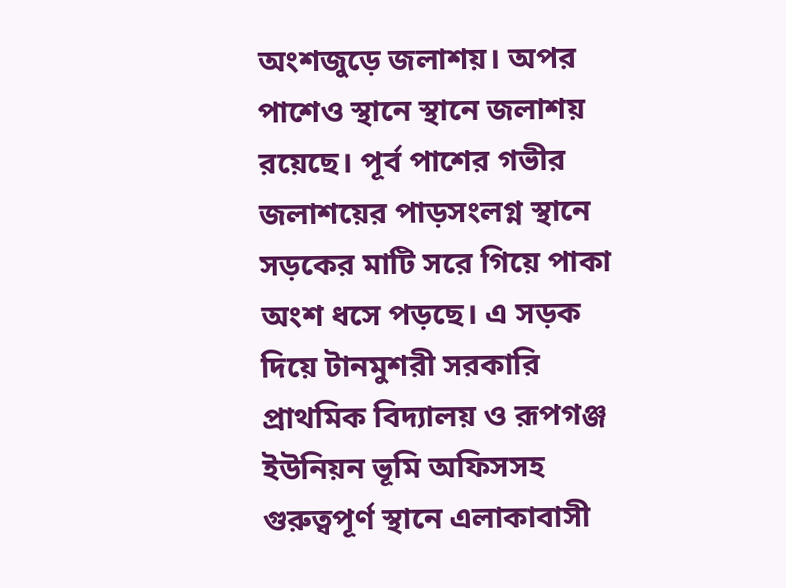অংশজুড়ে জলাশয়। অপর পাশেও স্থানে স্থানে জলাশয় রয়েছে। পূর্ব পাশের গভীর জলাশয়ের পাড়সংলগ্ন স্থানে সড়কের মাটি সরে গিয়ে পাকা অংশ ধসে পড়ছে। এ সড়ক দিয়ে টানমুশরী সরকারি প্রাথমিক বিদ্যালয় ও রূপগঞ্জ ইউনিয়ন ভূমি অফিসসহ গুরুত্বপূর্ণ স্থানে এলাকাবাসী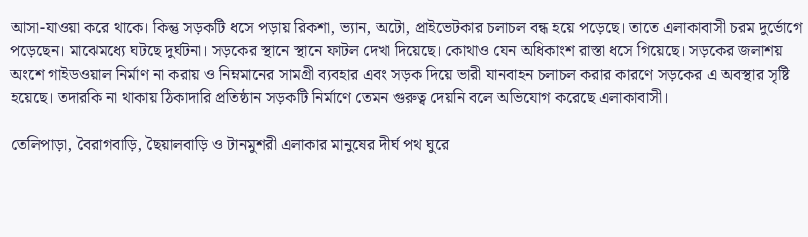আসা-যাওয়া করে থাকে। কিন্তু সড়কটি ধসে পড়ায় রিকশা, ভ্যান, অটো, প্রাইভেটকার চলাচল বন্ধ হয়ে পড়েছে। তাতে এলাকাবাসী চরম দুর্ভোগে পড়েছেন। মাঝেমধ্যে ঘটছে দুর্ঘটনা। সড়কের স্থানে স্থানে ফাটল দেখা দিয়েছে। কোথাও যেন অধিকাংশ রাস্তা ধসে গিয়েছে। সড়কের জলাশয় অংশে গাইডওয়াল নির্মাণ না করায় ও নিম্নমানের সামগ্রী ব্যবহার এবং সড়ক দিয়ে ভারী যানবাহন চলাচল করার কারণে সড়কের এ অবস্থার সৃষ্টি হয়েছে। তদারকি না থাকায় ঠিকাদারি প্রতিষ্ঠান সড়কটি নির্মাণে তেমন গুরুত্ব দেয়নি বলে অভিযোগ করেছে এলাকাবাসী।

তেলিপাড়া, বৈরাগবাড়ি, ছৈয়ালবাড়ি ও টানমুশরী এলাকার মানুষের দীর্ঘ পথ ঘুরে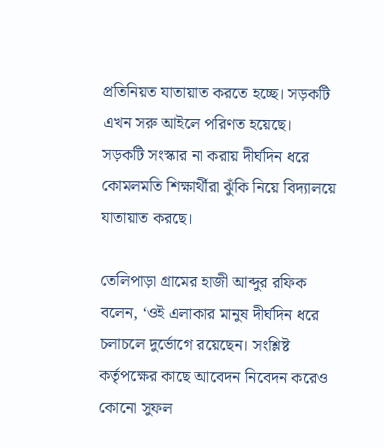প্রতিনিয়ত যাতায়াত করতে হচ্ছে। সড়কটি এখন সরু আইলে পরিণত হয়েছে। সড়কটি সংস্কার না করায় দীর্ঘদিন ধরে কোমলমতি শিক্ষার্থীরা ঝুঁকি নিয়ে বিদ্যালয়ে যাতায়াত করছে।

তেলিপাড়া গ্রামের হাজী আব্দুর রফিক বলেন, ‘ওই এলাকার মানুষ দীর্ঘদিন ধরে চলাচলে দুর্ভোগে রয়েছেন। সংশ্লিষ্ট কর্তৃপক্ষের কাছে আবেদন নিবেদন করেও কোনো সুফল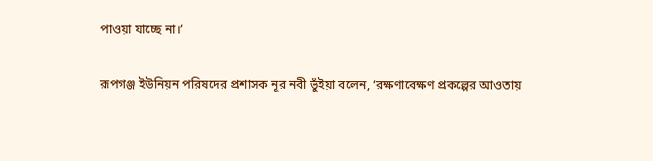পাওয়া যাচ্ছে না।’

রূপগঞ্জ ইউনিয়ন পরিষদের প্রশাসক নূর নবী ভুঁইয়া বলেন, ‘রক্ষণাবেক্ষণ প্রকল্পের আওতায়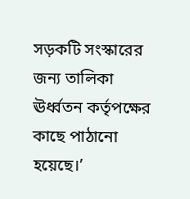সড়কটি সংস্কারের জন্য তালিকা ঊর্ধ্বতন কর্তৃপক্ষের কাছে পাঠানো হয়েছে।’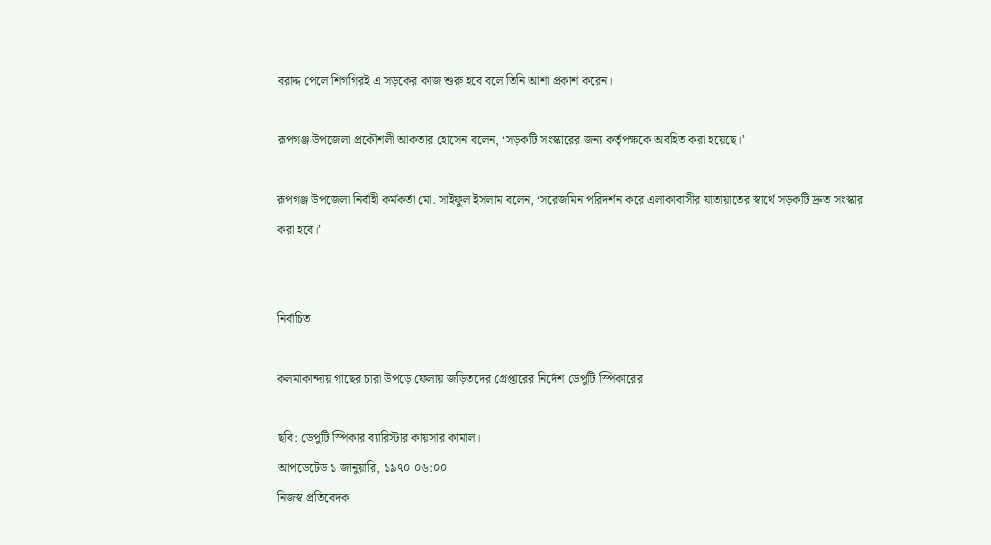বরাদ্দ পেলে শিগগিরই এ সড়কের কাজ শুরু হবে বলে তিনি আশা প্রকাশ করেন।

রূপগঞ্জ উপজেলা প্রকৌশলী আকতার হোসেন বলেন, ‘সড়কটি সংস্কারের জন্য কর্তৃপক্ষকে অবহিত করা হয়েছে।’

রূপগঞ্জ উপজেলা নির্বাহী কর্মকর্তা মো. সাইফুল ইসলাম বলেন, ‘সরেজমিন পরিদর্শন করে এলাকাবাসীর যাতায়াতের স্বার্থে সড়কটি দ্রুত সংস্কার করা হবে।’


নির্বাচিত

কলমাকান্দায় গাছের চারা উপড়ে ফেলায় জড়িতদের গ্রেপ্তারের নির্দেশ ডেপুটি স্পিকারের

ছবি: ডেপুটি স্পিকার ব্যারিস্টার কায়সার কামাল।
আপডেটেড ১ জানুয়ারি, ১৯৭০ ০৬:০০
নিজস্ব প্রতিবেদক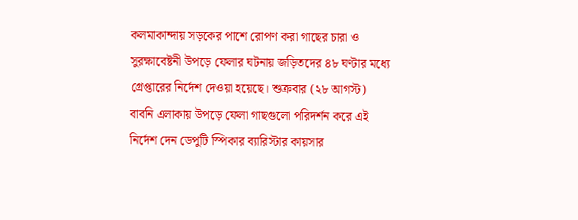কলমাকান্দায় সড়কের পাশে রোপণ করা গাছের চারা ও সুরক্ষাবেষ্টনী উপড়ে ফেলার ঘটনায় জড়িতদের ৪৮ ঘণ্টার মধ্যে গ্রেপ্তারের নির্দেশ দেওয়া হয়েছে। শুক্রবার (২৮ আগস্ট) বাবনি এলাকায় উপড়ে ফেলা গাছগুলো পরিদর্শন করে এই নির্দেশ দেন ডেপুটি স্পিকার ব্যারিস্টার কায়সার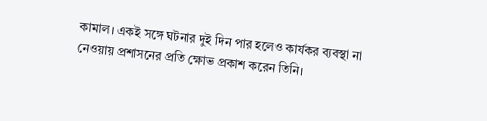কামাল। একই সঙ্গে ঘটনার দুই দিন পার হলেও কার্যকর ব্যবস্থা না নেওয়ায় প্রশাসনের প্রতি ক্ষোভ প্রকাশ করেন তিনি।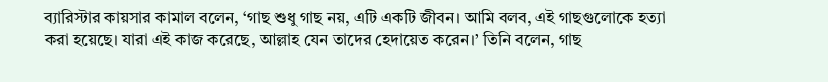ব্যারিস্টার কায়সার কামাল বলেন, ‘গাছ শুধু গাছ নয়, এটি একটি জীবন। আমি বলব, এই গাছগুলোকে হত্যা করা হয়েছে। যারা এই কাজ করেছে, আল্লাহ যেন তাদের হেদায়েত করেন।’ তিনি বলেন, গাছ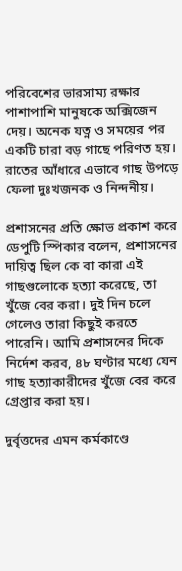পরিবেশের ভারসাম্য রক্ষার পাশাপাশি মানুষকে অক্সিজেন দেয়। অনেক যত্ন ও সময়ের পর একটি চারা বড় গাছে পরিণত হয়। রাতের আঁধারে এভাবে গাছ উপড়ে ফেলা দুঃখজনক ও নিন্দনীয়।

প্রশাসনের প্রতি ক্ষোভ প্রকাশ করে ডেপুটি স্পিকার বলেন, প্রশাসনের দায়িত্ব ছিল কে বা কারা এই গাছগুলোকে হত্যা করেছে, তা খুঁজে বের করা। দুই দিন চলে গেলেও তারা কিছুই করতে পারেনি। আমি প্রশাসনের দিকে নির্দেশ করব, ৪৮ ঘণ্টার মধ্যে যেন গাছ হত্যাকারীদের খুঁজে বের করে গ্রেপ্তার করা হয়।

দুর্বৃত্তদের এমন কর্মকাণ্ডে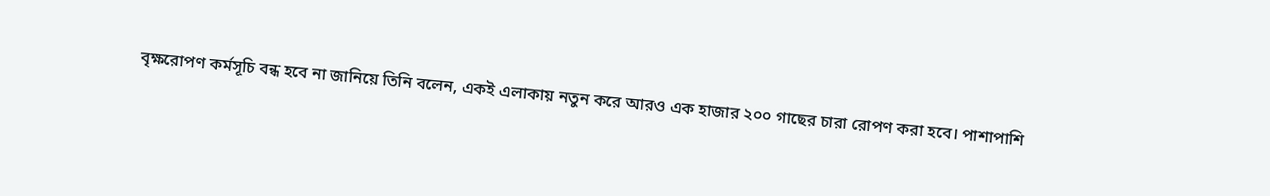বৃক্ষরোপণ কর্মসূচি বন্ধ হবে না জানিয়ে তিনি বলেন, একই এলাকায় নতুন করে আরও এক হাজার ২০০ গাছের চারা রোপণ করা হবে। পাশাপাশি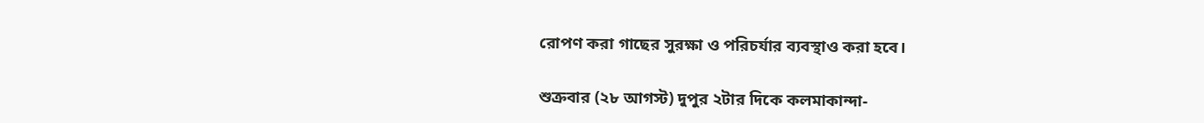রোপণ করা গাছের সুরক্ষা ও পরিচর্যার ব্যবস্থাও করা হবে।

শুক্রবার (২৮ আগস্ট) দুপুর ২টার দিকে কলমাকান্দা-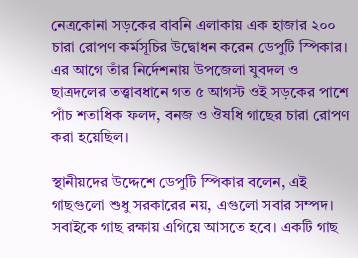নেত্রকোনা সড়কের বাবনি এলাকায় এক হাজার ২০০ চারা রোপণ কর্মসূচির উদ্বোধন করেন ডেপুটি স্পিকার। এর আগে তাঁর নির্দেশনায় উপজেলা যুবদল ও ছাত্রদলের তত্ত্বাবধানে গত ৫ আগস্ট ওই সড়কের পাশে পাঁচ শতাধিক ফলদ, বনজ ও ঔষধি গাছের চারা রোপণ করা হয়েছিল।

স্থানীয়দের উদ্দেশে ডেপুটি স্পিকার বলেন, এই গাছগুলো শুধু সরকারের নয়, এগুলো সবার সম্পদ। সবাইকে গাছ রক্ষায় এগিয়ে আসতে হবে। একটি গাছ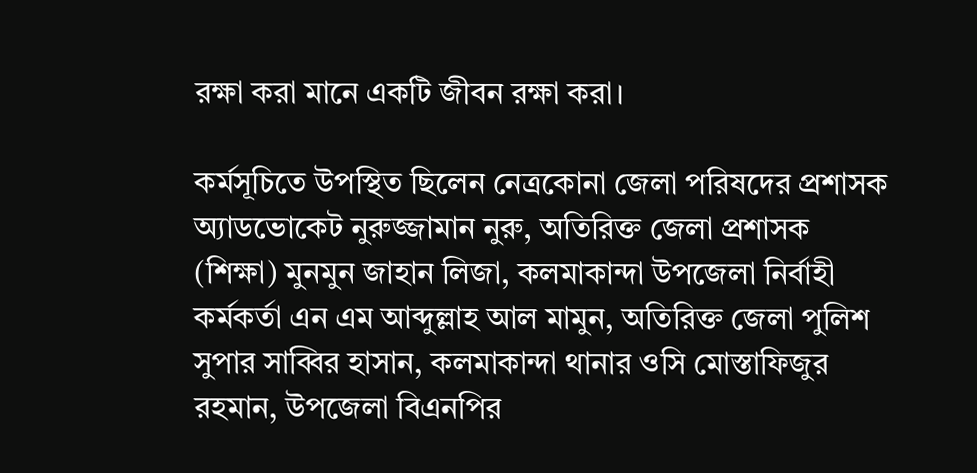রক্ষা করা মানে একটি জীবন রক্ষা করা।

কর্মসূচিতে উপস্থিত ছিলেন নেত্রকোনা জেলা পরিষদের প্রশাসক অ্যাডভোকেট নুরুজ্জামান নুরু, অতিরিক্ত জেলা প্রশাসক (শিক্ষা) মুনমুন জাহান লিজা, কলমাকান্দা উপজেলা নির্বাহী কর্মকর্তা এন এম আব্দুল্লাহ আল মামুন, অতিরিক্ত জেলা পুলিশ সুপার সাব্বির হাসান, কলমাকান্দা থানার ওসি মোস্তাফিজুর রহমান, উপজেলা বিএনপির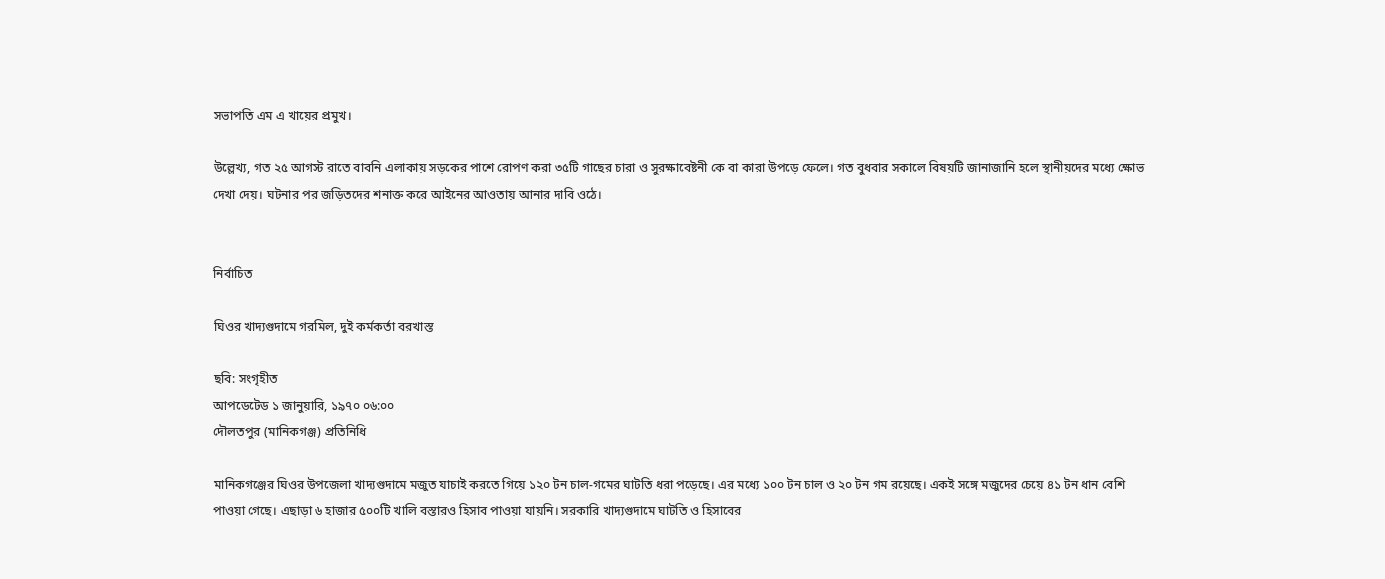সভাপতি এম এ খায়ের প্রমুখ।

উল্লেখ্য, গত ২৫ আগস্ট রাতে বাবনি এলাকায় সড়কের পাশে রোপণ করা ৩৫টি গাছের চারা ও সুরক্ষাবেষ্টনী কে বা কারা উপড়ে ফেলে। গত বুধবার সকালে বিষয়টি জানাজানি হলে স্থানীয়দের মধ্যে ক্ষোভ দেখা দেয়। ঘটনার পর জড়িতদের শনাক্ত করে আইনের আওতায় আনার দাবি ওঠে।


নির্বাচিত

ঘিওর খাদ্যগুদামে গরমিল, দুই কর্মকর্তা বরখাস্ত

ছবি: সংগৃহীত
আপডেটেড ১ জানুয়ারি, ১৯৭০ ০৬:০০
দৌলতপুর (মানিকগঞ্জ) প্রতিনিধি

মানিকগঞ্জের ঘিওর উপজেলা খাদ্যগুদামে মজুত যাচাই করতে গিয়ে ১২০ টন চাল-গমের ঘাটতি ধরা পড়েছে। এর মধ্যে ১০০ টন চাল ও ২০ টন গম রয়েছে। একই সঙ্গে মজুদের চেয়ে ৪১ টন ধান বেশি পাওয়া গেছে। এছাড়া ৬ হাজার ৫০০টি খালি বস্তারও হিসাব পাওয়া যায়নি। সরকারি খাদ্যগুদামে ঘাটতি ও হিসাবের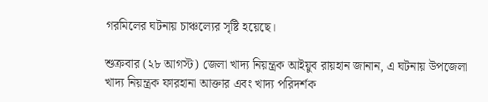গরমিলের ঘটনায় চাঞ্চল্যের সৃষ্টি হয়েছে।

শুক্রবার (২৮ আগস্ট) জেলা খাদ্য নিয়ন্ত্রক আইয়ুব রায়হান জানান, এ ঘটনায় উপজেলা খাদ্য নিয়ন্ত্রক ফারহানা আক্তার এবং খাদ্য পরিদর্শক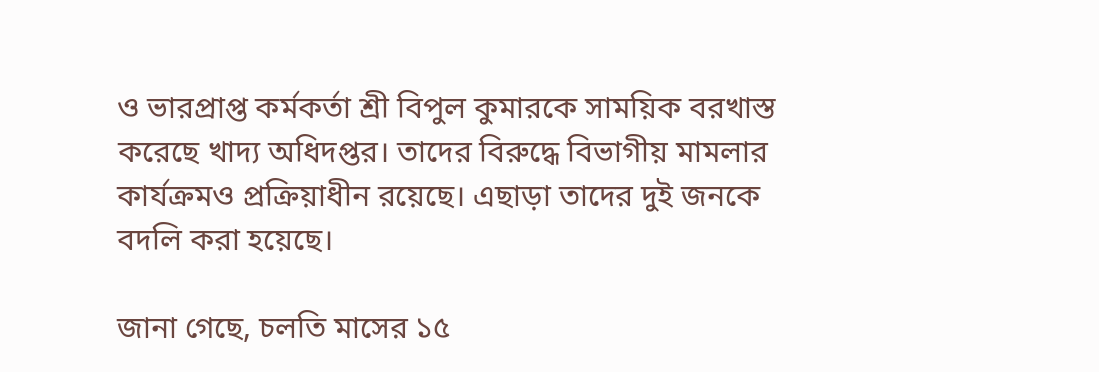ও ভারপ্রাপ্ত কর্মকর্তা শ্রী বিপুল কুমারকে সাময়িক বরখাস্ত করেছে খাদ্য অধিদপ্তর। তাদের বিরুদ্ধে বিভাগীয় মামলার কার্যক্রমও প্রক্রিয়াধীন রয়েছে। এছাড়া তাদের দুই জনকে বদলি করা হয়েছে।

জানা গেছে, চলতি মাসের ১৫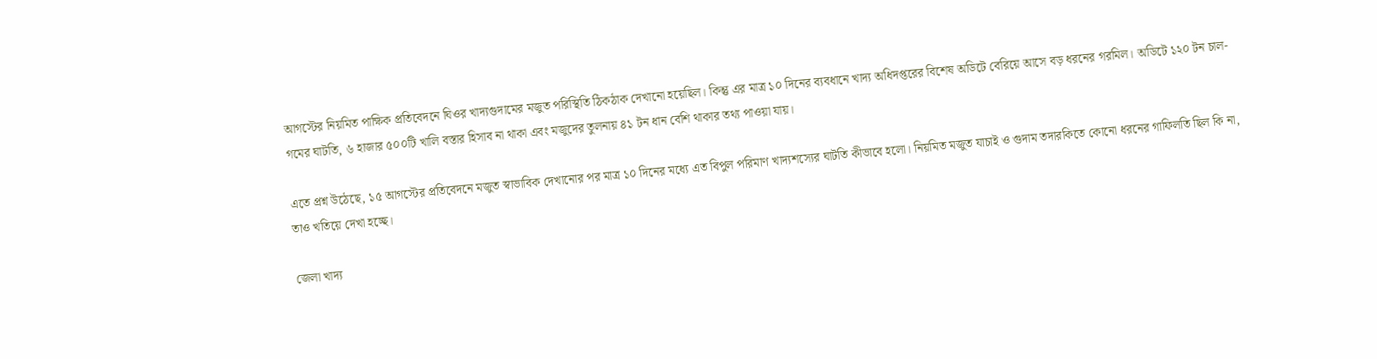আগস্টের নিয়মিত পাক্ষিক প্রতিবেদনে ঘিওর খাদ্যগুদামের মজুত পরিস্থিতি ঠিকঠাক দেখানো হয়েছিল। কিন্তু এর মাত্র ১০ দিনের ব্যবধানে খাদ্য অধিদপ্তরের বিশেষ অডিটে বেরিয়ে আসে বড় ধরনের গরমিল। অডিটে ১২০ টন চাল-গমের ঘাটতি, ৬ হাজার ৫০০টি খালি বস্তার হিসাব না থাকা এবং মজুদের তুলনায় ৪১ টন ধান বেশি থাকার তথ্য পাওয়া যায়।

এতে প্রশ্ন উঠেছে, ১৫ আগস্টের প্রতিবেদনে মজুত স্বাভাবিক দেখানোর পর মাত্র ১০ দিনের মধ্যে এত বিপুল পরিমাণ খাদ্যশস্যের ঘাটতি কীভাবে হলো। নিয়মিত মজুত যাচাই ও গুদাম তদারকিতে কোনো ধরনের গাফিলতি ছিল কি না, তাও খতিয়ে দেখা হচ্ছে।

জেলা খাদ্য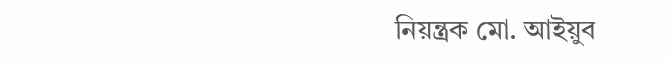নিয়ন্ত্রক মো. আইয়ুব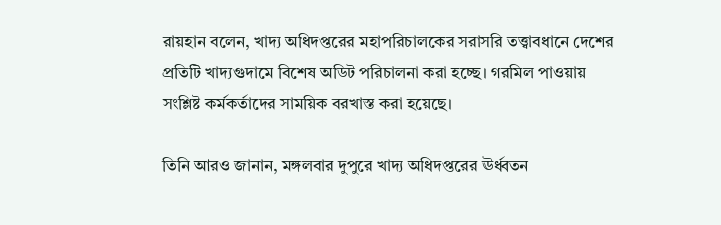রায়হান বলেন, খাদ্য অধিদপ্তরের মহাপরিচালকের সরাসরি তত্ত্বাবধানে দেশের প্রতিটি খাদ্যগুদামে বিশেষ অডিট পরিচালনা করা হচ্ছে। গরমিল পাওয়ায় সংশ্লিষ্ট কর্মকর্তাদের সাময়িক বরখাস্ত করা হয়েছে।

তিনি আরও জানান, মঙ্গলবার দুপুরে খাদ্য অধিদপ্তরের ঊর্ধ্বতন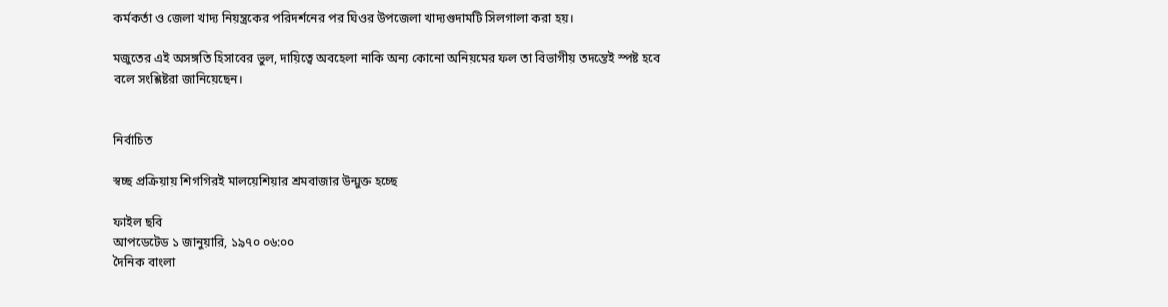কর্মকর্তা ও জেলা খাদ্য নিয়ন্ত্রকের পরিদর্শনের পর ঘিওর উপজেলা খাদ্যগুদামটি সিলগালা করা হয়।

মজুতের এই অসঙ্গতি হিসাবের ভুল, দায়িত্বে অবহেলা নাকি অন্য কোনো অনিয়মের ফল তা বিভাগীয় তদন্তেই স্পষ্ট হবে বলে সংশ্লিষ্টরা জানিয়েছেন।


নির্বাচিত

স্বচ্ছ প্রক্রিয়ায় শিগগিরই মালয়েশিয়ার শ্রমবাজার উন্মুক্ত হচ্ছে

ফাইল ছবি
আপডেটেড ১ জানুয়ারি, ১৯৭০ ০৬:০০
দৈনিক বাংলা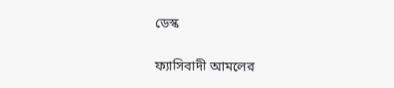ডেস্ক

ফ্যাসিবাদী আমলের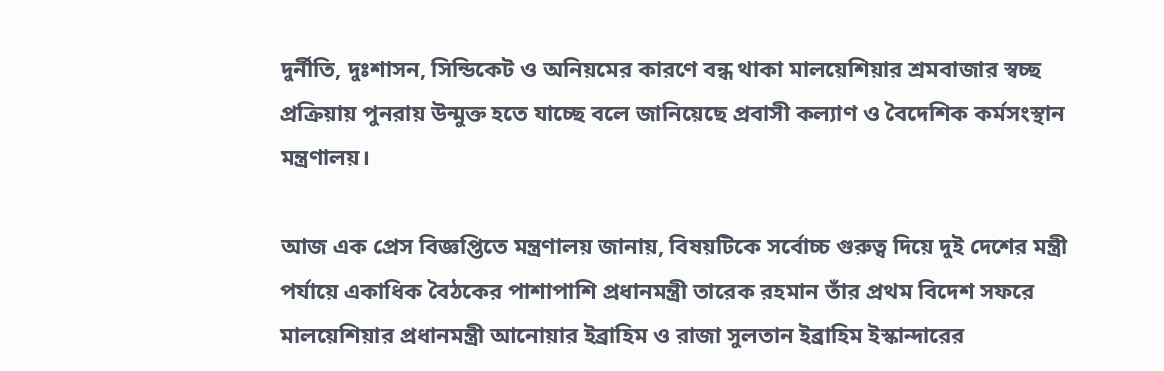দুর্নীতি, দুঃশাসন, সিন্ডিকেট ও অনিয়মের কারণে বন্ধ থাকা মালয়েশিয়ার শ্রমবাজার স্বচ্ছ প্রক্রিয়ায় পুনরায় উন্মুক্ত হতে যাচ্ছে বলে জানিয়েছে প্রবাসী কল্যাণ ও বৈদেশিক কর্মসংস্থান মন্ত্রণালয়।

আজ এক প্রেস বিজ্ঞপ্তিতে মন্ত্রণালয় জানায়, বিষয়টিকে সর্বোচ্চ গুরুত্ব দিয়ে দুই দেশের মন্ত্রী পর্যায়ে একাধিক বৈঠকের পাশাপাশি প্রধানমন্ত্রী তারেক রহমান তাঁর প্রথম বিদেশ সফরে মালয়েশিয়ার প্রধানমন্ত্রী আনোয়ার ইব্রাহিম ও রাজা সুলতান ইব্রাহিম ইস্কান্দারের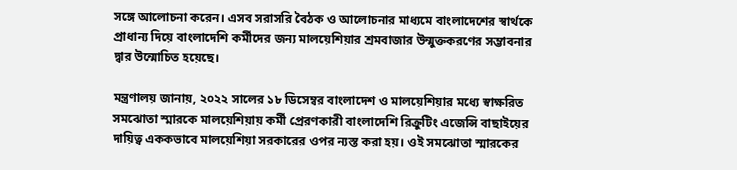সঙ্গে আলোচনা করেন। এসব সরাসরি বৈঠক ও আলোচনার মাধ্যমে বাংলাদেশের স্বার্থকে প্রাধান্য দিয়ে বাংলাদেশি কর্মীদের জন্য মালয়েশিয়ার শ্রমবাজার উন্মুক্তকরণের সম্ভাবনার দ্বার উন্মোচিত হয়েছে।

মন্ত্রণালয় জানায়, ২০২২ সালের ১৮ ডিসেম্বর বাংলাদেশ ও মালয়েশিয়ার মধ্যে স্বাক্ষরিত সমঝোতা স্মারকে মালয়েশিয়ায় কর্মী প্রেরণকারী বাংলাদেশি রিক্রুটিং এজেন্সি বাছাইয়ের দায়িত্ব এককভাবে মালয়েশিয়া সরকারের ওপর ন্যস্ত করা হয়। ওই সমঝোতা স্মারকের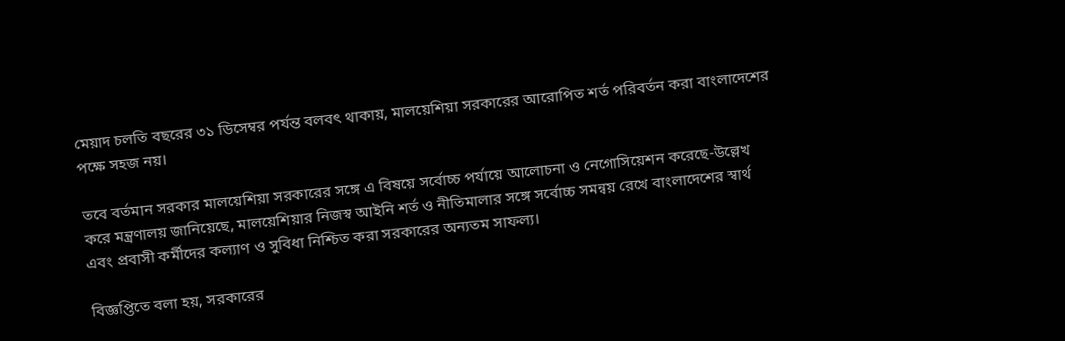মেয়াদ চলতি বছরের ৩১ ডিসেম্বর পর্যন্ত বলবৎ থাকায়, মালয়েশিয়া সরকারের আরোপিত শর্ত পরিবর্তন করা বাংলাদেশের পক্ষে সহজ নয়।

তবে বর্তমান সরকার মালয়েশিয়া সরকারের সঙ্গে এ বিষয়ে সর্বোচ্চ পর্যায়ে আলোচনা ও নেগোসিয়েশন করেছে-উল্লেখ করে মন্ত্রণালয় জানিয়েছে, মালয়েশিয়ার নিজস্ব আইনি শর্ত ও নীতিমালার সঙ্গে সর্বোচ্চ সমন্বয় রেখে বাংলাদেশের স্বার্থ এবং প্রবাসী কর্মীদের কল্যাণ ও সুবিধা নিশ্চিত করা সরকারের অন্যতম সাফল্য।

বিজ্ঞপ্তিতে বলা হয়, সরকারের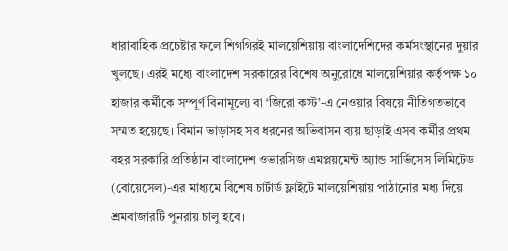ধারাবাহিক প্রচেষ্টার ফলে শিগগিরই মালয়েশিয়ায় বাংলাদেশিদের কর্মসংস্থানের দুয়ার খুলছে। এরই মধ্যে বাংলাদেশ সরকারের বিশেষ অনুরোধে মালয়েশিয়ার কর্তৃপক্ষ ১০ হাজার কর্মীকে সম্পূর্ণ বিনামূল্যে বা ‘জিরো কস্ট’-এ নেওয়ার বিষয়ে নীতিগতভাবে সম্মত হয়েছে। বিমান ভাড়াসহ সব ধরনের অভিবাসন ব্যয় ছাড়াই এসব কর্মীর প্রথম বহর সরকারি প্রতিষ্ঠান বাংলাদেশ ওভারসিজ এমপ্লয়মেন্ট অ্যান্ড সার্ভিসেস লিমিটেড (বোয়েসেল)-এর মাধ্যমে বিশেষ চার্টার্ড ফ্লাইটে মালয়েশিয়ায় পাঠানোর মধ্য দিয়ে শ্রমবাজারটি পুনরায় চালু হবে।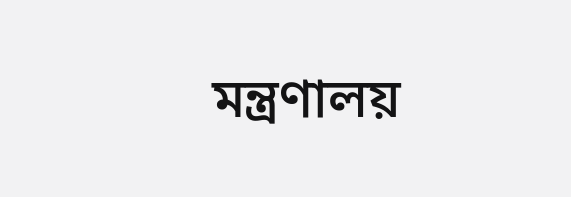মন্ত্রণালয়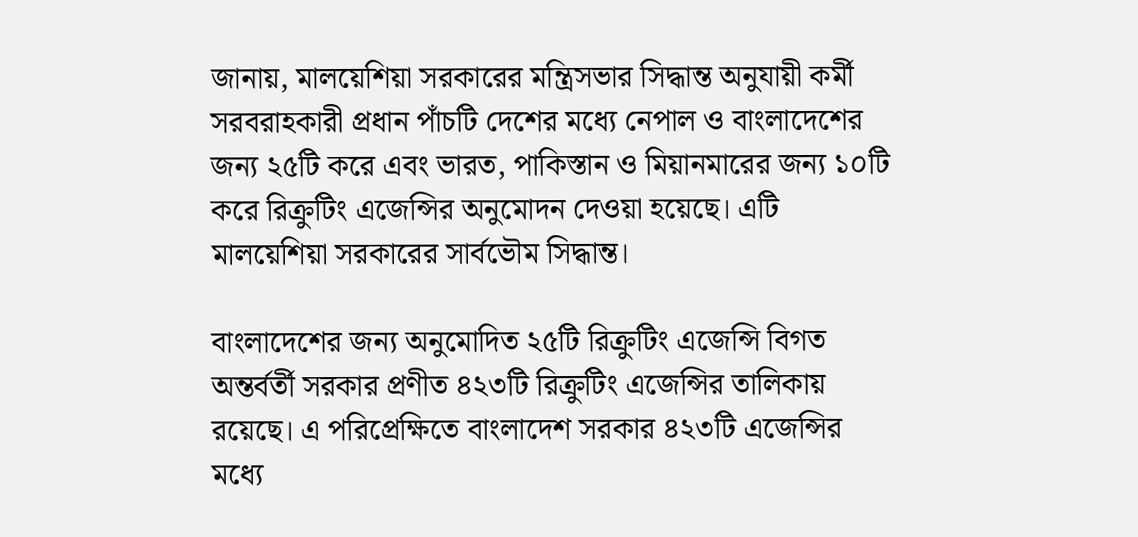জানায়, মালয়েশিয়া সরকারের মন্ত্রিসভার সিদ্ধান্ত অনুযায়ী কর্মী সরবরাহকারী প্রধান পাঁচটি দেশের মধ্যে নেপাল ও বাংলাদেশের জন্য ২৫টি করে এবং ভারত, পাকিস্তান ও মিয়ানমারের জন্য ১০টি করে রিক্রুটিং এজেন্সির অনুমোদন দেওয়া হয়েছে। এটি মালয়েশিয়া সরকারের সার্বভৌম সিদ্ধান্ত।

বাংলাদেশের জন্য অনুমোদিত ২৫টি রিক্রুটিং এজেন্সি বিগত অন্তর্বর্তী সরকার প্রণীত ৪২৩টি রিক্রুটিং এজেন্সির তালিকায় রয়েছে। এ পরিপ্রেক্ষিতে বাংলাদেশ সরকার ৪২৩টি এজেন্সির মধ্যে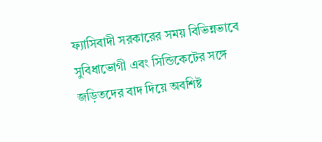ফ্যাসিবাদী সরকারের সময় বিভিন্নভাবে সুবিধাভোগী এবং সিন্ডিকেটের সঙ্গে জড়িতদের বাদ দিয়ে অবশিষ্ট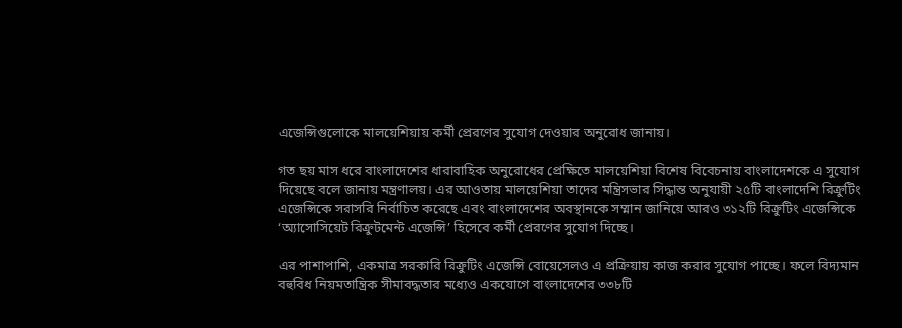এজেন্সিগুলোকে মালয়েশিয়ায় কর্মী প্রেরণের সুযোগ দেওয়ার অনুরোধ জানায়।

গত ছয় মাস ধরে বাংলাদেশের ধারাবাহিক অনুরোধের প্রেক্ষিতে মালয়েশিয়া বিশেষ বিবেচনায় বাংলাদেশকে এ সুযোগ দিয়েছে বলে জানায় মন্ত্রণালয়। এর আওতায় মালয়েশিয়া তাদের মন্ত্রিসভার সিদ্ধান্ত অনুযায়ী ২৫টি বাংলাদেশি রিক্রুটিং এজেন্সিকে সরাসরি নির্বাচিত করেছে এবং বাংলাদেশের অবস্থানকে সম্মান জানিয়ে আরও ৩১২টি রিক্রুটিং এজেন্সিকে ‘অ্যাসোসিয়েট রিক্রুটমেন্ট এজেন্সি’ হিসেবে কর্মী প্রেরণের সুযোগ দিচ্ছে।

এর পাশাপাশি, একমাত্র সরকারি রিক্রুটিং এজেন্সি বোয়েসেলও এ প্রক্রিয়ায় কাজ করার সুযোগ পাচ্ছে। ফলে বিদ্যমান বহুবিধ নিয়মতান্ত্রিক সীমাবদ্ধতার মধ্যেও একযোগে বাংলাদেশের ৩৩৮টি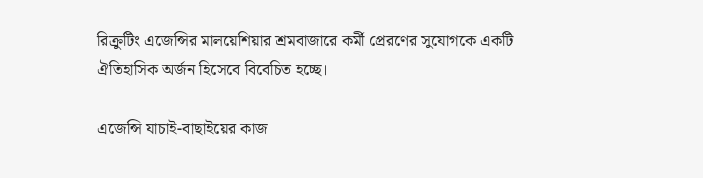রিক্রুটিং এজেন্সির মালয়েশিয়ার শ্রমবাজারে কর্মী প্রেরণের সুযোগকে একটি ঐতিহাসিক অর্জন হিসেবে বিবেচিত হচ্ছে।

এজেন্সি যাচাই-বাছাইয়ের কাজ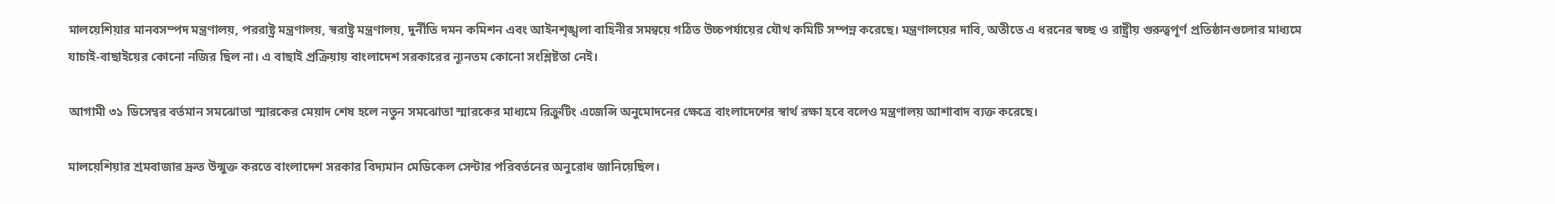মালয়েশিয়ার মানবসম্পদ মন্ত্রণালয়, পররাষ্ট্র মন্ত্রণালয়, স্বরাষ্ট্র মন্ত্রণালয়, দুর্নীতি দমন কমিশন এবং আইনশৃঙ্খলা বাহিনীর সমন্বয়ে গঠিত উচ্চপর্যায়ের যৌথ কমিটি সম্পন্ন করেছে। মন্ত্রণালয়ের দাবি, অতীতে এ ধরনের স্বচ্ছ ও রাষ্ট্রীয় গুরুত্বপূর্ণ প্রতিষ্ঠানগুলোর মাধ্যমে যাচাই-বাছাইয়ের কোনো নজির ছিল না। এ বাছাই প্রক্রিয়ায় বাংলাদেশ সরকারের ন্যূনতম কোনো সংশ্লিষ্টতা নেই।

আগামী ৩১ ডিসেম্বর বর্তমান সমঝোতা স্মারকের মেয়াদ শেষ হলে নতুন সমঝোতা স্মারকের মাধ্যমে রিক্রুটিং এজেন্সি অনুমোদনের ক্ষেত্রে বাংলাদেশের স্বার্থ রক্ষা হবে বলেও মন্ত্রণালয় আশাবাদ ব্যক্ত করেছে।

মালয়েশিয়ার শ্রমবাজার দ্রুত উন্মুক্ত করতে বাংলাদেশ সরকার বিদ্যমান মেডিকেল সেন্টার পরিবর্তনের অনুরোধ জানিয়েছিল।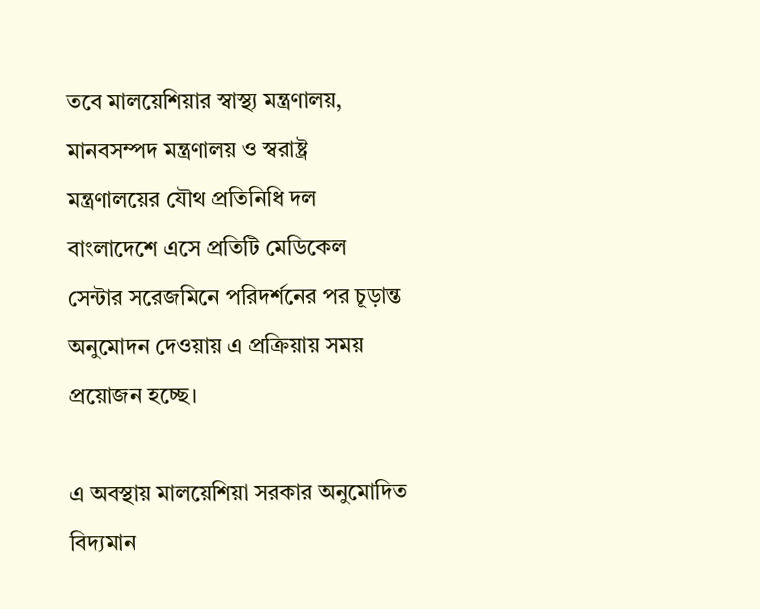তবে মালয়েশিয়ার স্বাস্থ্য মন্ত্রণালয়, মানবসম্পদ মন্ত্রণালয় ও স্বরাষ্ট্র মন্ত্রণালয়ের যৌথ প্রতিনিধি দল বাংলাদেশে এসে প্রতিটি মেডিকেল সেন্টার সরেজমিনে পরিদর্শনের পর চূড়ান্ত অনুমোদন দেওয়ায় এ প্রক্রিয়ায় সময় প্রয়োজন হচ্ছে।

এ অবস্থায় মালয়েশিয়া সরকার অনুমোদিত বিদ্যমান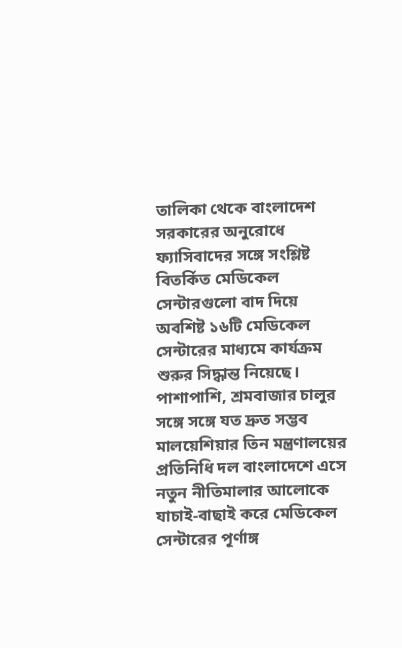তালিকা থেকে বাংলাদেশ সরকারের অনুরোধে ফ্যাসিবাদের সঙ্গে সংশ্লিষ্ট বিতর্কিত মেডিকেল সেন্টারগুলো বাদ দিয়ে অবশিষ্ট ১৬টি মেডিকেল সেন্টারের মাধ্যমে কার্যক্রম শুরুর সিদ্ধান্ত নিয়েছে। পাশাপাশি, শ্রমবাজার চালুর সঙ্গে সঙ্গে যত দ্রুত সম্ভব মালয়েশিয়ার তিন মন্ত্রণালয়ের প্রতিনিধি দল বাংলাদেশে এসে নতুন নীতিমালার আলোকে যাচাই-বাছাই করে মেডিকেল সেন্টারের পূর্ণাঙ্গ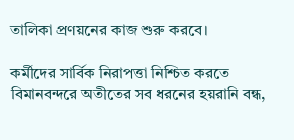তালিকা প্রণয়নের কাজ শুরু করবে।

কর্মীদের সার্বিক নিরাপত্তা নিশ্চিত করতে বিমানবন্দরে অতীতের সব ধরনের হয়রানি বন্ধ,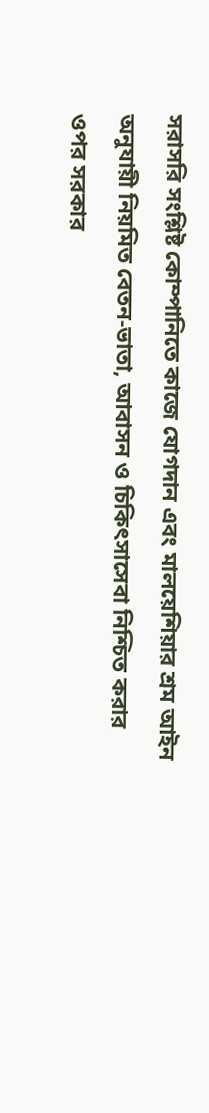সরাসরি সংশ্লিষ্ট কোম্পানিতে কাজে যোগদান এবং মালয়েশিয়ার শ্রম আইন অনুযায়ী নিয়মিত বেতন-ভাতা, আবাসন ও চিকিৎসাসেবা নিশ্চিত করার ওপর সরকার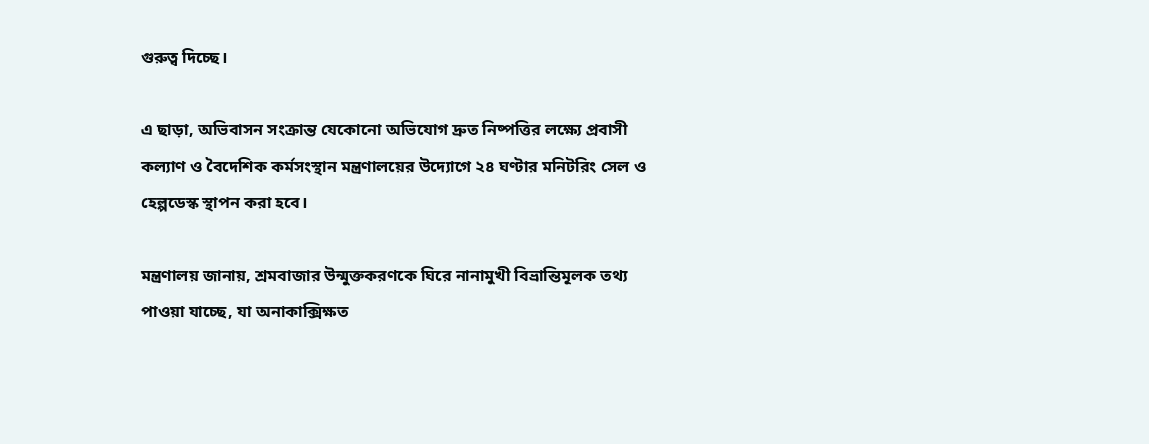গুরুত্ব দিচ্ছে।

এ ছাড়া, অভিবাসন সংক্রান্ত যেকোনো অভিযোগ দ্রুত নিষ্পত্তির লক্ষ্যে প্রবাসী কল্যাণ ও বৈদেশিক কর্মসংস্থান মন্ত্রণালয়ের উদ্যোগে ২৪ ঘণ্টার মনিটরিং সেল ও হেল্পডেস্ক স্থাপন করা হবে।

মন্ত্রণালয় জানায়, শ্রমবাজার উন্মুক্তকরণকে ঘিরে নানামুখী বিভ্রান্তিমূলক তথ্য পাওয়া যাচ্ছে, যা অনাকাক্সিক্ষত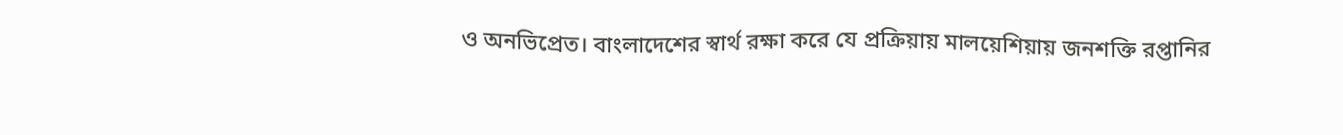ও অনভিপ্রেত। বাংলাদেশের স্বার্থ রক্ষা করে যে প্রক্রিয়ায় মালয়েশিয়ায় জনশক্তি রপ্তানির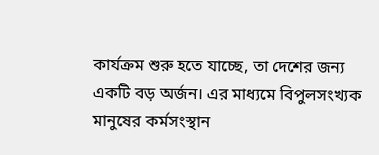কার্যক্রম শুরু হতে যাচ্ছে, তা দেশের জন্য একটি বড় অর্জন। এর মাধ্যমে বিপুলসংখ্যক মানুষের কর্মসংস্থান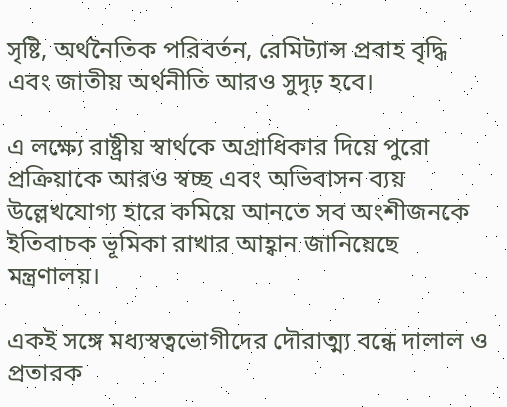সৃষ্টি, অর্থনৈতিক পরিবর্তন, রেমিট্যান্স প্রবাহ বৃদ্ধি এবং জাতীয় অর্থনীতি আরও সুদৃঢ় হবে।

এ লক্ষ্যে রাষ্ট্রীয় স্বার্থকে অগ্রাধিকার দিয়ে পুরো প্রক্রিয়াকে আরও স্বচ্ছ এবং অভিবাসন ব্যয় উল্লেখযোগ্য হারে কমিয়ে আনতে সব অংশীজনকে ইতিবাচক ভূমিকা রাখার আহ্বান জানিয়েছে মন্ত্রণালয়।

একই সঙ্গে মধ্যস্বত্বভোগীদের দৌরাত্ম্য বন্ধে দালাল ও প্রতারক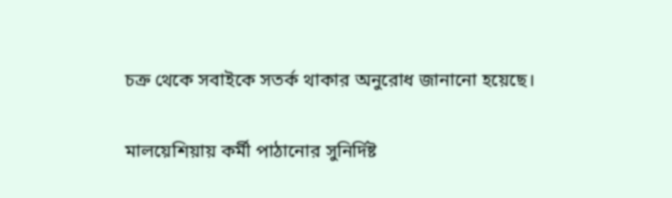চক্র থেকে সবাইকে সতর্ক থাকার অনুরোধ জানানো হয়েছে।

মালয়েশিয়ায় কর্মী পাঠানোর সুনির্দিষ্ট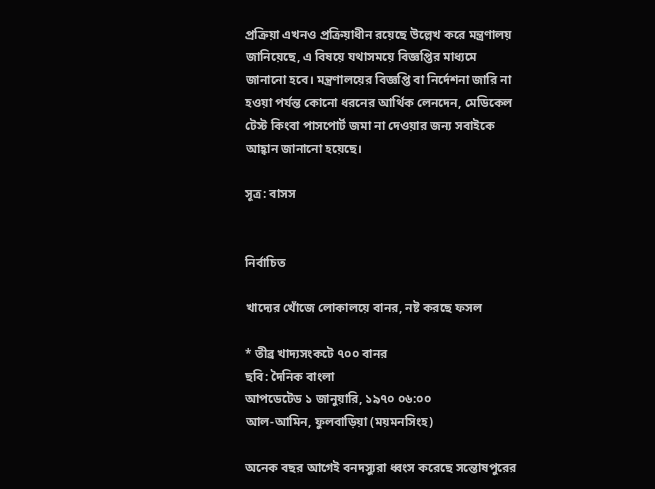প্রক্রিয়া এখনও প্রক্রিয়াধীন রয়েছে উল্লেখ করে মন্ত্রণালয় জানিয়েছে, এ বিষয়ে যথাসময়ে বিজ্ঞপ্তির মাধ্যমে জানানো হবে। মন্ত্রণালয়ের বিজ্ঞপ্তি বা নির্দেশনা জারি না হওয়া পর্যন্ত কোনো ধরনের আর্থিক লেনদেন, মেডিকেল টেস্ট কিংবা পাসপোর্ট জমা না দেওয়ার জন্য সবাইকে আহ্বান জানানো হয়েছে।

সূত্র: বাসস


নির্বাচিত

খাদ্যের খোঁজে লোকালয়ে বানর, নষ্ট করছে ফসল

* তীব্র খাদ্যসংকটে ৭০০ বানর
ছবি: দৈনিক বাংলা
আপডেটেড ১ জানুয়ারি, ১৯৭০ ০৬:০০
আল-আমিন, ফুলবাড়িয়া (ময়মনসিংহ)

অনেক বছর আগেই বনদস্যুরা ধ্বংস করেছে সন্তোষপুরের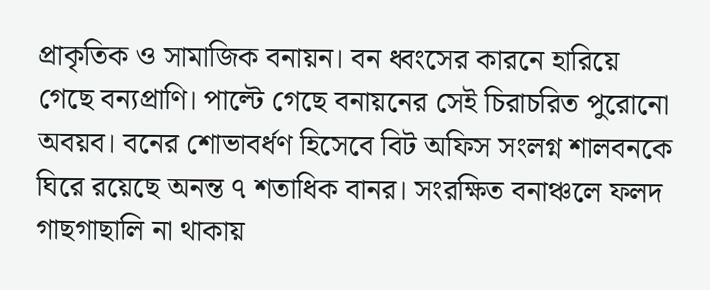প্রাকৃতিক ও সামাজিক বনায়ন। বন ধ্বংসের কারনে হারিয়ে গেছে বন্যপ্রাণি। পাল্টে গেছে বনায়নের সেই চিরাচরিত পুরোনো অবয়ব। বনের শোভাবর্ধণ হিসেবে বিট অফিস সংলগ্ন শালবনকে ঘিরে রয়েছে অনন্ত ৭ শতাধিক বানর। সংরক্ষিত বনাঞ্চলে ফলদ গাছগাছালি না থাকায়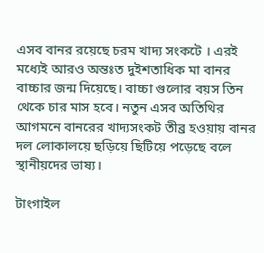এসব বানর রয়েছে চরম খাদ্য সংকটে । এরই মধ্যেই আরও অন্তঃত দুইশতাধিক মা বানর বাচ্চার জন্ম দিয়েছে। বাচ্চা গুলোর বয়স তিন থেকে চার মাস হবে। নতুন এসব অতিথির আগমনে বানরের খাদ্যসংকট তীব্র হওয়ায় বানর দল লোকালয়ে ছড়িয়ে ছিটিয়ে পড়েছে বলে স্থানীয়দের ভাষ্য।

টাংগাইল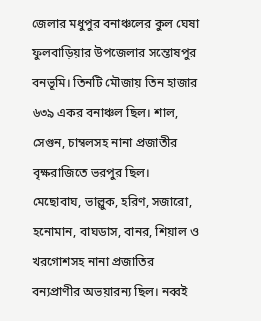জেলার মধুপুর বনাঞ্চলের কুল ঘেষা ফুলবাড়িয়ার উপজেলার সন্তোষপুর বনভূমি। তিনটি মৌজায় তিন হাজার ৬৩৯ একর বনাঞ্চল ছিল। শাল, সেগুন, চাম্বলসহ নানা প্রজাতীর বৃক্ষরাজিতে ভরপুর ছিল। মেছোবাঘ, ভাল্লুক, হরিণ, সজারো, হনোমান, বাঘডাস, বানর, শিয়াল ও খরগোশসহ নানা প্রজাতির বন্যপ্রাণীর অভয়ারন্য ছিল। নব্বই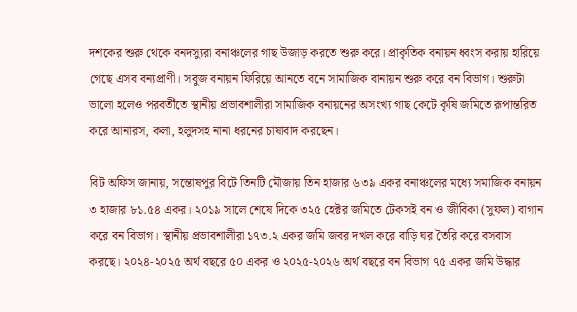দশকের শুরু থেকে বনদস্যুরা বনাঞ্চলের গাছ উজাড় করতে শুরু করে। প্রাকৃতিক বনায়ন ধ্বংস করায় হারিয়ে গেছে এসব বন্যপ্রাণী। সবুজ বনায়ন ফিরিয়ে আনতে বনে সামাজিক বানায়ন শুরু করে বন বিভাগ। শুরুটা ভালো হলেও পরবর্তীতে স্থানীয় প্রভাবশালীরা সামাজিক বনায়নের অসংখ্য গাছ কেটে কৃষি জমিতে রূপান্তরিত করে আনারস, কলা, হলুদসহ নানা ধরনের চাষাবাদ করছেন।

বিট অফিস জানায়, সন্তোষপুর বিটে তিনটি মৌজায় তিন হাজার ৬৩৯ একর বনাঞ্চলের মধ্যে সমাজিক বনায়ন ৩ হাজার ৮১.৫৪ একর। ২০১৯ সালে শেষে দিকে ৩২৫ হেক্টর জমিতে টেকসই বন ও জীবিকা (সুফল) বাগান করে বন বিভাগ। স্থানীয় প্রভাবশালীরা ১৭৩.২ একর জমি জবর দখল করে বাড়ি ঘর তৈরি করে বসবাস করছে। ২০২৪-২০২৫ অর্থ বছরে ৫০ একর ও ২০২৫-২০২৬ অর্থ বছরে বন বিভাগ ৭৫ একর জমি উদ্ধার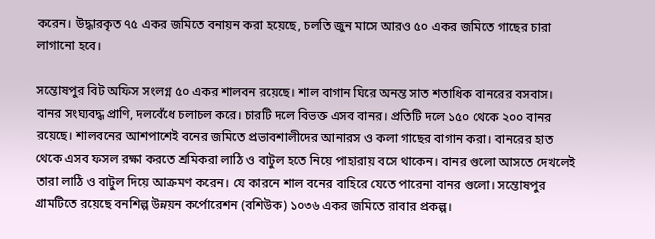করেন। উদ্ধারকৃত ৭৫ একর জমিতে বনায়ন করা হয়েছে, চলতি জুন মাসে আরও ৫০ একর জমিতে গাছের চারা লাগানো হবে।

সন্তোষপুর বিট অফিস সংলগ্ন ৫০ একর শালবন রয়েছে। শাল বাগান ঘিরে অনন্ত সাত শতাধিক বানরের বসবাস। বানর সংঘ্যবদ্ধ প্রাণি, দলবেঁধে চলাচল করে। চারটি দলে বিভক্ত এসব বানর। প্রতিটি দলে ১৫০ থেকে ২০০ বানর রয়েছে। শালবনের আশপাশেই বনের জমিতে প্রভাবশালীদের আনারস ও কলা গাছের বাগান করা। বানরের হাত থেকে এসব ফসল রক্ষা করতে শ্রমিকরা লাঠি ও বাটুল হতে নিয়ে পাহারায় বসে থাকেন। বানর গুলো আসতে দেখলেই তারা লাঠি ও বাটুল দিয়ে আক্রমণ করেন। যে কারনে শাল বনের বাহিরে যেতে পারেনা বানর গুলো। সন্তোষপুর গ্রামটিতে রয়েছে বনশিল্প উন্নয়ন কর্পোরেশন (বশিউক) ১০৩৬ একর জমিতে রাবার প্রকল্প।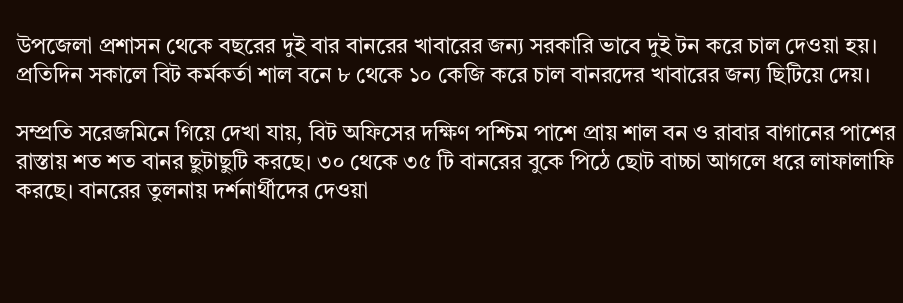উপজেলা প্রশাসন থেকে বছরের দুই বার বানরের খাবারের জন্য সরকারি ভাবে দুই টন করে চাল দেওয়া হয়। প্রতিদিন সকালে বিট কর্মকর্তা শাল বনে ৮ থেকে ১০ কেজি করে চাল বানরদের খাবারের জন্য ছিটিয়ে দেয়।

সম্প্রতি সরেজমিনে গিয়ে দেখা যায়, বিট অফিসের দক্ষিণ পশ্চিম পাশে প্রায় শাল বন ও রাবার বাগানের পাশের রাস্তায় শত শত বানর ছুটাছুটি করছে। ৩০ থেকে ৩৫ টি বানরের বুকে পিঠে ছোট বাচ্চা আগলে ধরে লাফালাফি করছে। বানরের তুলনায় দর্শনার্থীদের দেওয়া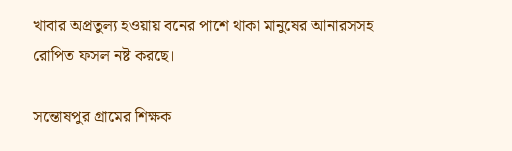খাবার অপ্রতুল্য হওয়ায় বনের পাশে থাকা মানুষের আনারসসহ রোপিত ফসল নষ্ট করছে।

সন্তোষপুর গ্রামের শিক্ষক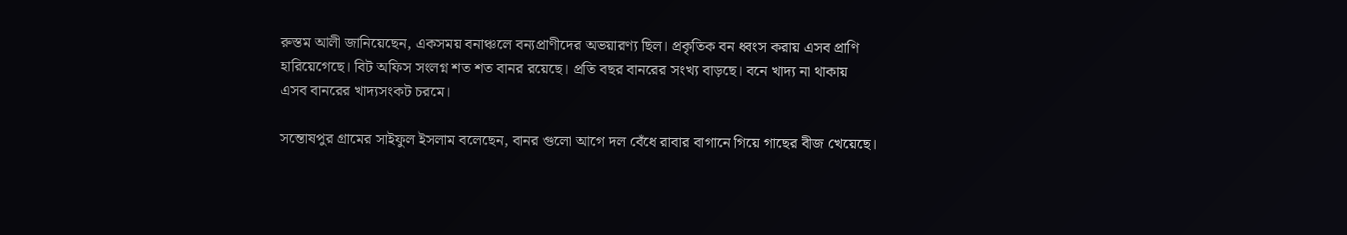রুস্তম আলী জানিয়েছেন, একসময় বনাঞ্চলে বন্যপ্রাণীদের অভয়ারণ্য ছিল। প্রকৃতিক বন ধ্বংস করায় এসব প্রাণি হারিয়েগেছে। বিট অফিস সংলগ্ন শত শত বানর রয়েছে। প্রতি বছর বানরের সংখ্য বাড়ছে। বনে খাদ্য না থাকায় এসব বানরের খাদ্যসংকট চরমে।

সন্তোষপুর গ্রামের সাইফুল ইসলাম বলেছেন, বানর গুলো আগে দল বেঁধে রাবার বাগানে গিয়ে গাছের বীজ খেয়েছে।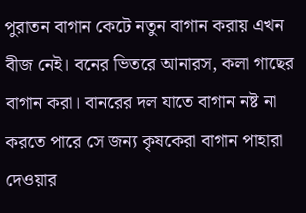পুরাতন বাগান কেটে নতুন বাগান করায় এখন বীজ নেই। বনের ভিতরে আনারস, কলা গাছের বাগান করা। বানরের দল যাতে বাগান নষ্ট না করতে পারে সে জন্য কৃষকেরা বাগান পাহারা দেওয়ার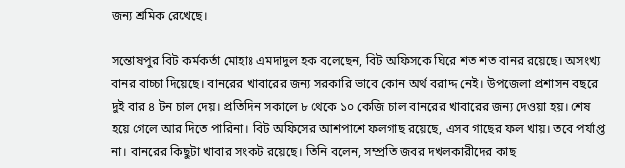জন্য শ্রমিক রেখেছে।

সন্তোষপুর বিট কর্মকর্তা মোহাঃ এমদাদুল হক বলেছেন, বিট অফিসকে ঘিরে শত শত বানর রয়েছে। অসংখ্য বানর বাচ্চা দিয়েছে। বানরের খাবারের জন্য সরকারি ভাবে কোন অর্থ বরাদ্দ নেই। উপজেলা প্রশাসন বছরে দুই বার ৪ টন চাল দেয়। প্রতিদিন সকালে ৮ থেকে ১০ কেজি চাল বানরের খাবারের জন্য দেওয়া হয়। শেষ হয়ে গেলে আর দিতে পারিনা। বিট অফিসের আশপাশে ফলগাছ রয়েছে, এসব গাছের ফল খায়। তবে পর্যাপ্ত না। বানরের কিছুটা খাবার সংকট রয়েছে। তিনি বলেন, সম্প্রতি জবর দখলকারীদের কাছ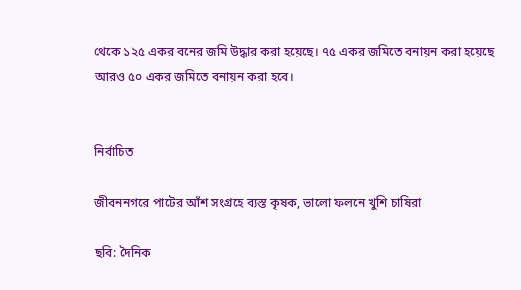থেকে ১২৫ একর বনের জমি উদ্ধার করা হয়েছে। ৭৫ একর জমিতে বনায়ন করা হয়েছে আরও ৫০ একর জমিতে বনায়ন করা হবে।


নির্বাচিত

জীবননগরে পাটের আঁশ সংগ্রহে ব্যস্ত কৃষক, ভালো ফলনে খুশি চাষিরা

ছবি: দৈনিক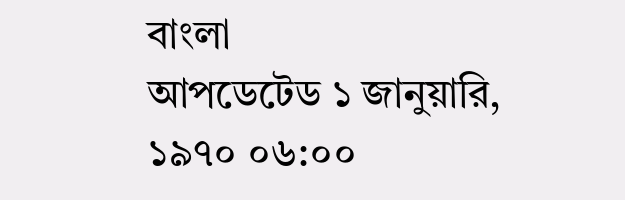বাংলা
আপডেটেড ১ জানুয়ারি, ১৯৭০ ০৬:০০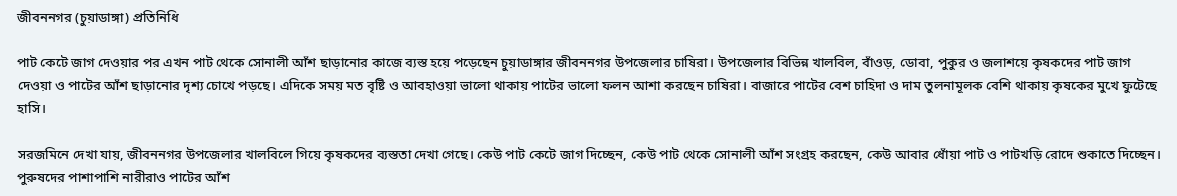জীবননগর (চুয়াডাঙ্গা) প্রতিনিধি

পাট কেটে জাগ দেওয়ার পর এখন পাট থেকে সোনালী আঁশ ছাড়ানোর কাজে ব্যস্ত হয়ে পড়েছেন চুয়াডাঙ্গার জীবননগর উপজেলার চাষিরা। উপজেলার বিভিন্ন খালবিল, বাঁওড়, ডোবা, পুকুর ও জলাশয়ে কৃষকদের পাট জাগ দেওয়া ও পাটের আঁশ ছাড়ানোর দৃশ্য চোখে পড়ছে। এদিকে সময় মত বৃষ্টি ও আবহাওয়া ভালো থাকায় পাটের ভালো ফলন আশা করছেন চাষিরা। বাজারে পাটের বেশ চাহিদা ও দাম তুলনামূলক বেশি থাকায় কৃষকের মুখে ফুটেছে হাসি।

সরজমিনে দেখা যায়, জীবননগর উপজেলার খালবিলে গিয়ে কৃষকদের ব্যস্ততা দেখা গেছে। কেউ পাট কেটে জাগ দিচ্ছেন, কেউ পাট থেকে সোনালী আঁশ সংগ্রহ করছেন, কেউ আবার ধোঁয়া পাট ও পাটখড়ি রোদে শুকাতে দিচ্ছেন। পুরুষদের পাশাপাশি নারীরাও পাটের আঁশ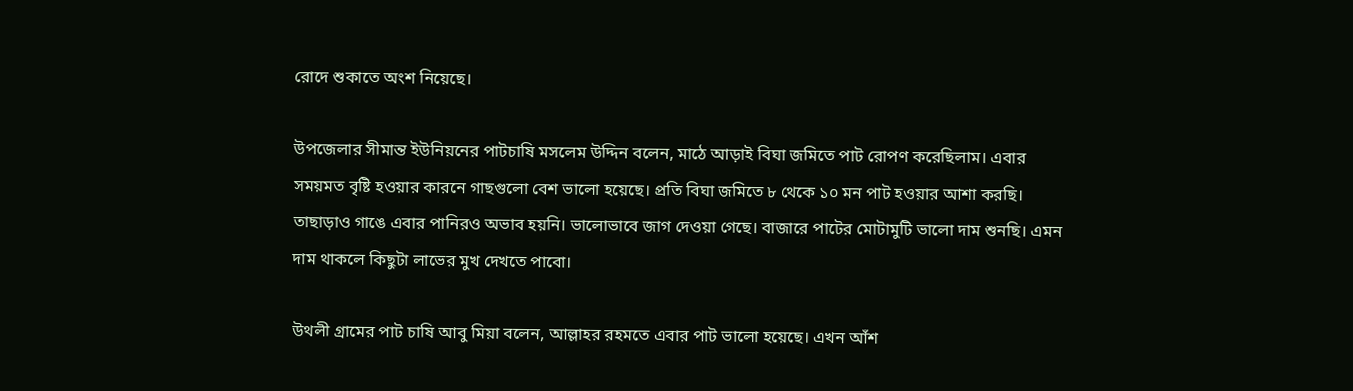রোদে শুকাতে অংশ নিয়েছে।

উপজেলার সীমান্ত ইউনিয়নের পাটচাষি মসলেম উদ্দিন বলেন, মাঠে আড়াই বিঘা জমিতে পাট রোপণ করেছিলাম। এবার সময়মত বৃষ্টি হওয়ার কারনে গাছগুলো বেশ ভালো হয়েছে। প্রতি বিঘা জমিতে ৮ থেকে ১০ মন পাট হওয়ার আশা করছি। তাছাড়াও গাঙে এবার পানিরও অভাব হয়নি। ভালোভাবে জাগ দেওয়া গেছে। বাজারে পাটের মোটামুটি ভালো দাম শুনছি। এমন দাম থাকলে কিছুটা লাভের মুখ দেখতে পাবো।

উথলী গ্রামের পাট চাষি আবু মিয়া বলেন, আল্লাহর রহমতে এবার পাট ভালো হয়েছে। এখন আঁশ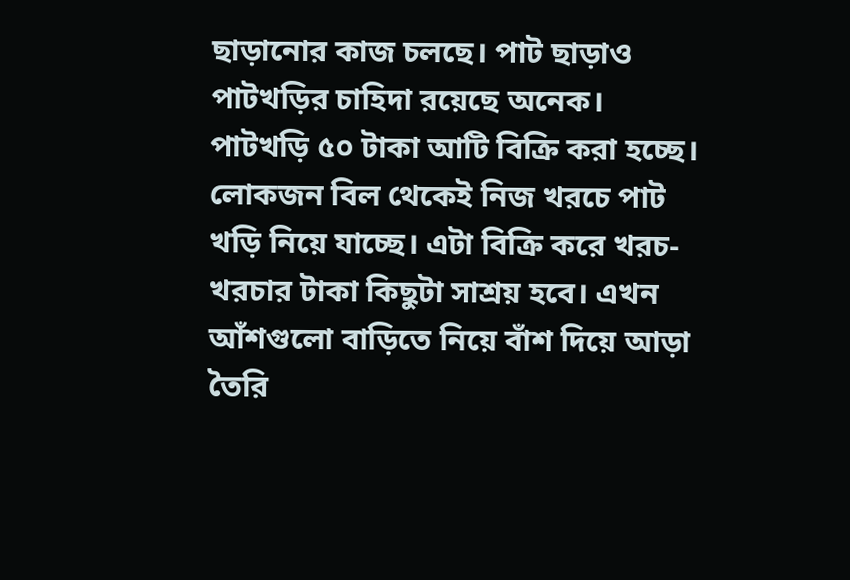ছাড়ানোর কাজ চলছে। পাট ছাড়াও পাটখড়ির চাহিদা রয়েছে অনেক। পাটখড়ি ৫০ টাকা আটি বিক্রি করা হচ্ছে। লোকজন বিল থেকেই নিজ খরচে পাট খড়ি নিয়ে যাচ্ছে। এটা বিক্রি করে খরচ-খরচার টাকা কিছুটা সাশ্রয় হবে। এখন আঁশগুলো বাড়িতে নিয়ে বাঁশ দিয়ে আড়া তৈরি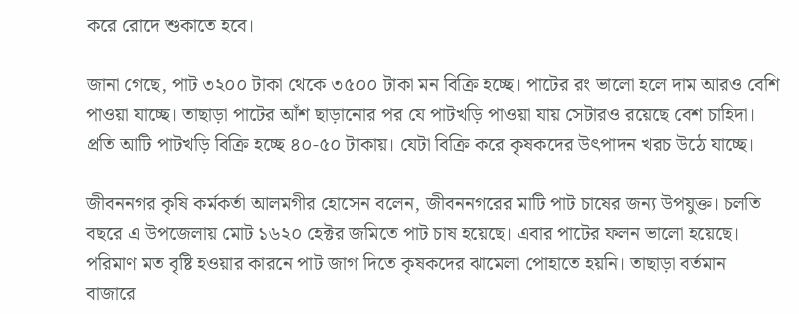করে রোদে শুকাতে হবে।

জানা গেছে, পাট ৩২০০ টাকা থেকে ৩৫০০ টাকা মন বিক্রি হচ্ছে। পাটের রং ভালো হলে দাম আরও বেশি পাওয়া যাচ্ছে। তাছাড়া পাটের আঁশ ছাড়ানোর পর যে পাটখড়ি পাওয়া যায় সেটারও রয়েছে বেশ চাহিদা। প্রতি আটি পাটখড়ি বিক্রি হচ্ছে ৪০-৫০ টাকায়। যেটা বিক্রি করে কৃষকদের উৎপাদন খরচ উঠে যাচ্ছে।

জীবননগর কৃষি কর্মকর্তা আলমগীর হোসেন বলেন, জীবননগরের মাটি পাট চাষের জন্য উপযুক্ত। চলতি বছরে এ উপজেলায় মোট ১৬২০ হেক্টর জমিতে পাট চাষ হয়েছে। এবার পাটের ফলন ভালো হয়েছে। পরিমাণ মত বৃষ্টি হওয়ার কারনে পাট জাগ দিতে কৃষকদের ঝামেলা পোহাতে হয়নি। তাছাড়া বর্তমান বাজারে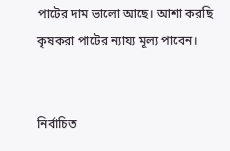পাটের দাম ভালো আছে। আশা করছি কৃষকরা পাটের ন্যায্য মূল্য পাবেন।


নির্বাচিত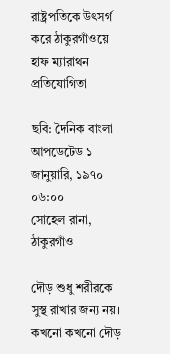রাষ্ট্রপতিকে উৎসর্গ করে ঠাকুরগাঁওয়ে হাফ ম্যারাথন প্রতিযোগিতা

ছবি: দৈনিক বাংলা
আপডেটেড ১ জানুয়ারি, ১৯৭০ ০৬:০০
সোহেল রানা, ঠাকুরগাঁও

দৌড় শুধু শরীরকে সুস্থ রাখার জন্য নয়। কখনো কখনো দৌড়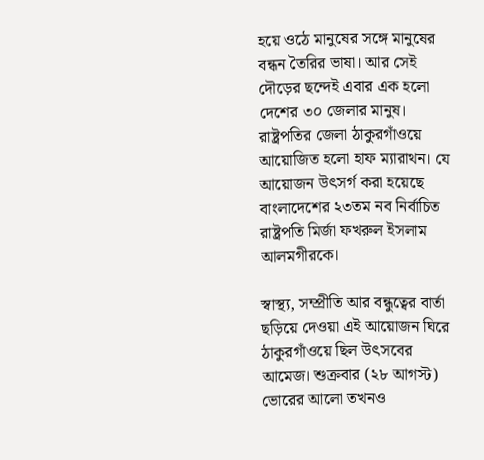হয়ে ওঠে মানুষের সঙ্গে মানুষের বন্ধন তৈরির ভাষা। আর সেই দৌড়ের ছন্দেই এবার এক হলো দেশের ৩০ জেলার মানুষ। রাষ্ট্রপতির জেলা ঠাকুরগাঁওয়ে আয়োজিত হলো হাফ ম্যারাথন। যে আয়োজন উৎসর্গ করা হয়েছে বাংলাদেশের ২৩তম নব নির্বাচিত রাষ্ট্রপতি মির্জা ফখরুল ইসলাম আলমগীরকে।

স্বাস্থ্য, সম্প্রীতি আর বন্ধুত্বের বার্তা ছড়িয়ে দেওয়া এই আয়োজন ঘিরে ঠাকুরগাঁওয়ে ছিল উৎসবের আমেজ। শুক্রবার (২৮ আগস্ট) ভোরের আলো তখনও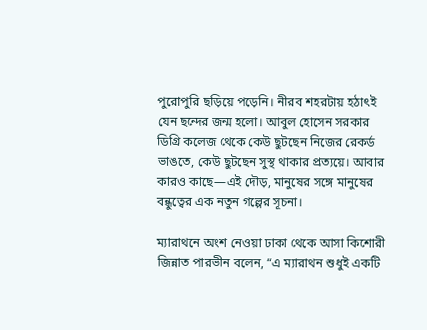পুরোপুরি ছড়িয়ে পড়েনি। নীরব শহরটায় হঠাৎই যেন ছন্দের জন্ম হলো। আবুল হোসেন সরকার ডিগ্রি কলেজ থেকে কেউ ছুটছেন নিজের রেকর্ড ভাঙতে, কেউ ছুটছেন সুস্থ থাকার প্রত্যয়ে। আবার কারও কাছে—এই দৌড়, মানুষের সঙ্গে মানুষের বন্ধুত্বের এক নতুন গল্পের সূচনা।

ম্যারাথনে অংশ নেওয়া ঢাকা থেকে আসা কিশোরী জিন্নাত পারভীন বলেন, “এ ম্যারাথন শুধুই একটি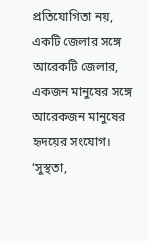প্রতিযোগিতা নয়, একটি জেলার সঙ্গে আরেকটি জেলার, একজন মানুষের সঙ্গে আরেকজন মানুষের হৃদয়ের সংযোগ। ‘সুস্থতা,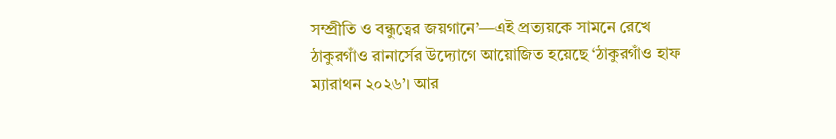সম্প্রীতি ও বন্ধুত্বের জয়গানে’—এই প্রত্যয়কে সামনে রেখে ঠাকুরগাঁও রানার্সের উদ্যোগে আয়োজিত হয়েছে ‘ঠাকুরগাঁও হাফ ম্যারাথন ২০২৬’। আর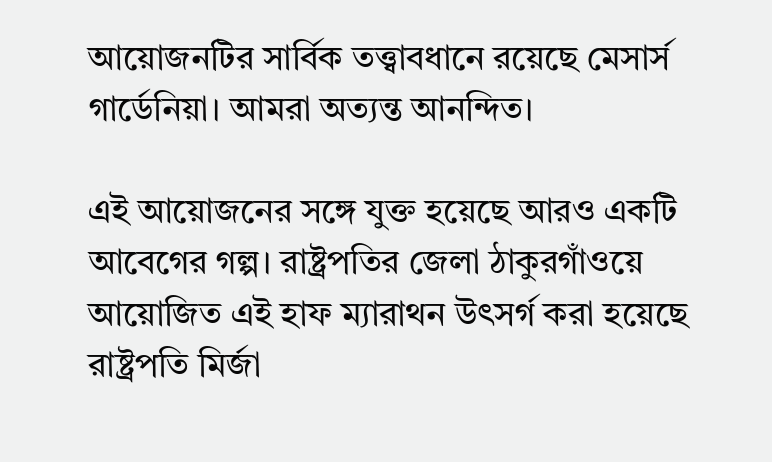আয়োজনটির সার্বিক তত্ত্বাবধানে রয়েছে মেসার্স গার্ডেনিয়া। আমরা অত্যন্ত আনন্দিত।

এই আয়োজনের সঙ্গে যুক্ত হয়েছে আরও একটি আবেগের গল্প। রাষ্ট্রপতির জেলা ঠাকুরগাঁওয়ে আয়োজিত এই হাফ ম্যারাথন উৎসর্গ করা হয়েছে রাষ্ট্রপতি মির্জা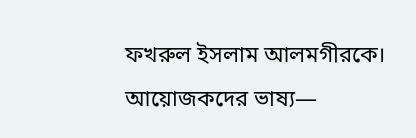ফখরুল ইসলাম আলমগীরকে। আয়োজকদের ভাষ্য—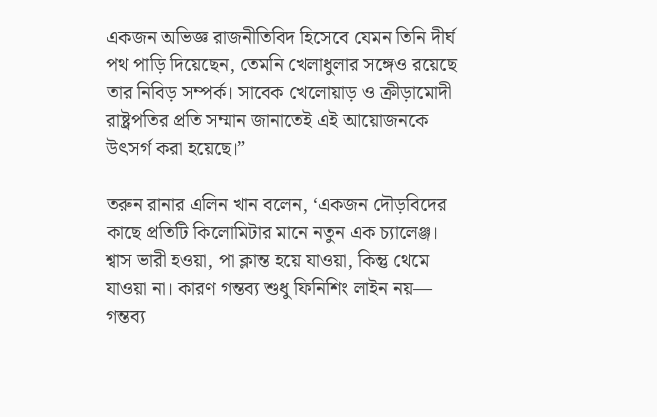একজন অভিজ্ঞ রাজনীতিবিদ হিসেবে যেমন তিনি দীর্ঘ পথ পাড়ি দিয়েছেন, তেমনি খেলাধুলার সঙ্গেও রয়েছে তার নিবিড় সম্পর্ক। সাবেক খেলোয়াড় ও ক্রীড়ামোদী রাষ্ট্রপতির প্রতি সম্মান জানাতেই এই আয়োজনকে উৎসর্গ করা হয়েছে।”

তরুন রানার এলিন খান বলেন, ‘একজন দৌড়বিদের কাছে প্রতিটি কিলোমিটার মানে নতুন এক চ্যালেঞ্জ। শ্বাস ভারী হওয়া, পা ক্লান্ত হয়ে যাওয়া, কিন্তু থেমে যাওয়া না। কারণ গন্তব্য শুধু ফিনিশিং লাইন নয়— গন্তব্য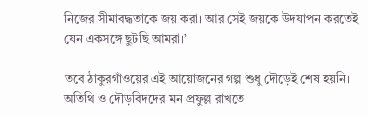নিজের সীমাবদ্ধতাকে জয় করা। আর সেই জয়কে উদযাপন করতেই যেন একসঙ্গে ছুটছি আমরা।’

তবে ঠাকুরগাঁওয়ের এই আয়োজনের গল্প শুধু দৌড়েই শেষ হয়নি। অতিথি ও দৌড়বিদদের মন প্রফুল্ল রাখতে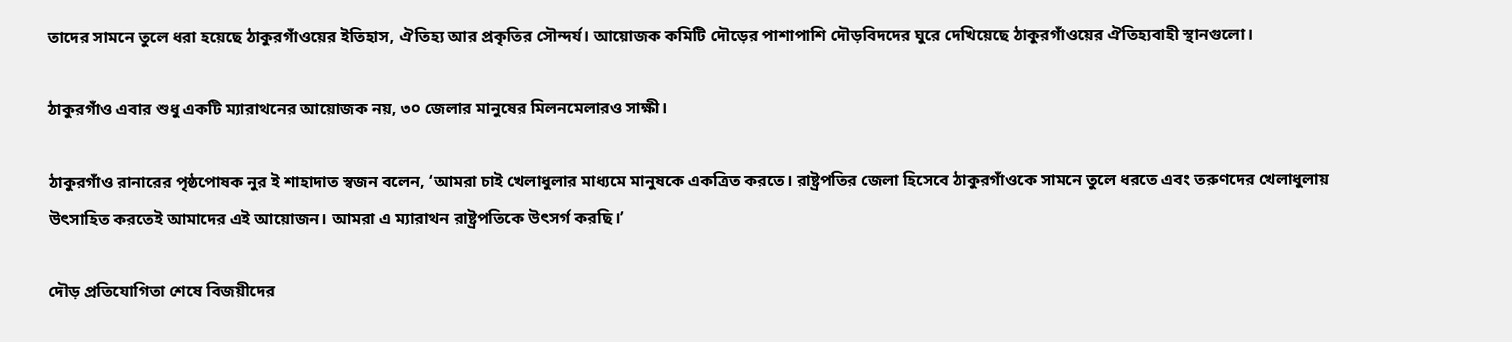তাদের সামনে তুলে ধরা হয়েছে ঠাকুরগাঁওয়ের ইতিহাস, ঐতিহ্য আর প্রকৃতির সৌন্দর্য। আয়োজক কমিটি দৌড়ের পাশাপাশি দৌড়বিদদের ঘুরে দেখিয়েছে ঠাকুরগাঁওয়ের ঐতিহ্যবাহী স্থানগুলো।

ঠাকুরগাঁও এবার শুধু একটি ম্যারাথনের আয়োজক নয়, ৩০ জেলার মানুষের মিলনমেলারও সাক্ষী।

ঠাকুরগাঁও রানারের পৃষ্ঠপোষক নুর ই শাহাদাত স্বজন বলেন, ‘আমরা চাই খেলাধুলার মাধ্যমে মানুষকে একত্রিত করতে। রাষ্ট্রপতির জেলা হিসেবে ঠাকুরগাঁওকে সামনে তুলে ধরতে এবং তরুণদের খেলাধুলায় উৎসাহিত করতেই আমাদের এই আয়োজন। আমরা এ ম্যারাথন রাষ্ট্রপতিকে উৎসর্গ করছি।’

দৌড় প্রতিযোগিতা শেষে বিজয়ীদের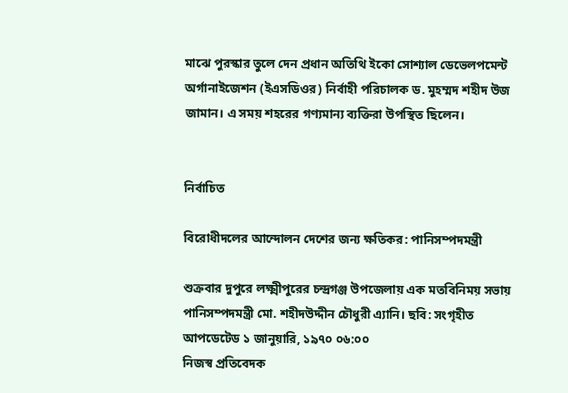মাঝে পুরস্কার তুলে দেন প্রধান অতিথি ইকো সোশ্যাল ডেভেলপমেন্ট অর্গানাইজেশন (ইএসডিওর) নির্বাহী পরিচালক ড. মুহম্মদ শহীদ উজ জামান। এ সময় শহরের গণ্যমান্য ব্যক্তিরা উপস্থিত ছিলেন।


নির্বাচিত

বিরোধীদলের আন্দোলন দেশের জন্য ক্ষতিকর: পানিসম্পদমন্ত্রী

শুক্রবার দুপুরে লক্ষ্মীপুরের চন্দ্রগঞ্জ উপজেলায় এক মতবিনিময় সভায় পানিসম্পদমন্ত্রী মো. শহীদউদ্দীন চৌধুরী এ্যানি। ছবি: সংগৃহীত
আপডেটেড ১ জানুয়ারি, ১৯৭০ ০৬:০০
নিজস্ব প্রতিবেদক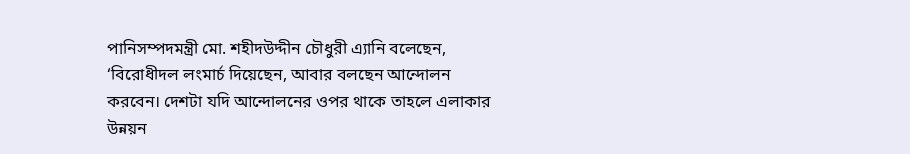পানিসম্পদমন্ত্রী মো. শহীদউদ্দীন চৌধুরী এ্যানি বলেছেন, ‘বিরোধীদল লংমার্চ দিয়েছেন, আবার বলছেন আন্দোলন করবেন। দেশটা যদি আন্দোলনের ওপর থাকে তাহলে এলাকার উন্নয়ন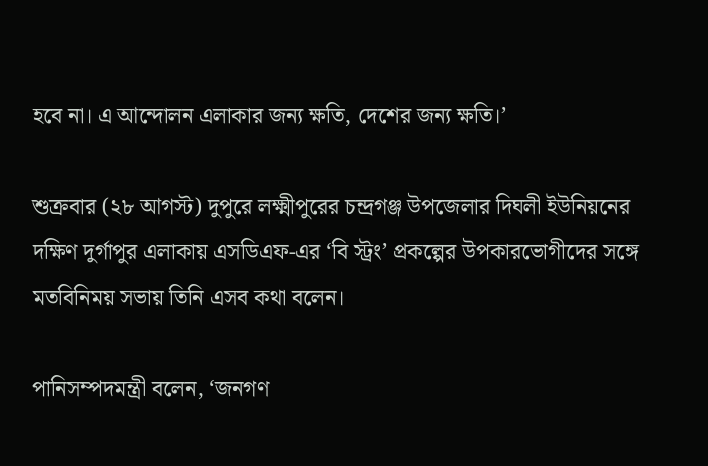হবে না। এ আন্দোলন এলাকার জন্য ক্ষতি, দেশের জন্য ক্ষতি।’

শুক্রবার (২৮ আগস্ট) দুপুরে লক্ষ্মীপুরের চন্দ্রগঞ্জ উপজেলার দিঘলী ইউনিয়নের দক্ষিণ দুর্গাপুর এলাকায় এসডিএফ-এর ‘বি স্ট্রং’ প্রকল্পের উপকারভোগীদের সঙ্গে মতবিনিময় সভায় তিনি এসব কথা বলেন।

পানিসম্পদমন্ত্রী বলেন, ‘জনগণ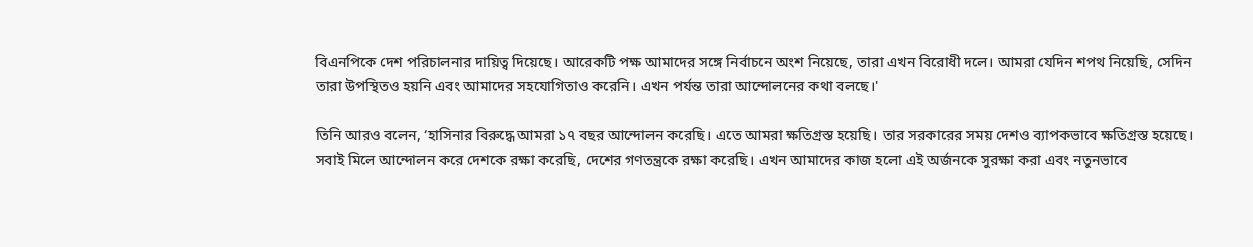বিএনপিকে দেশ পরিচালনার দায়িত্ব দিয়েছে। আরেকটি পক্ষ আমাদের সঙ্গে নির্বাচনে অংশ নিয়েছে, তারা এখন বিরোধী দলে। আমরা যেদিন শপথ নিয়েছি, সেদিন তারা উপস্থিতও হয়নি এবং আমাদের সহযোগিতাও করেনি। এখন পর্যন্ত তারা আন্দোলনের কথা বলছে।'

তিনি আরও বলেন, ‘হাসিনার বিরুদ্ধে আমরা ১৭ বছর আন্দোলন করেছি। এতে আমরা ক্ষতিগ্রস্ত হয়েছি। তার সরকারের সময় দেশও ব্যাপকভাবে ক্ষতিগ্রস্ত হয়েছে। সবাই মিলে আন্দোলন করে দেশকে রক্ষা করেছি, দেশের গণতন্ত্রকে রক্ষা করেছি। এখন আমাদের কাজ হলো এই অর্জনকে সুরক্ষা করা এবং নতুনভাবে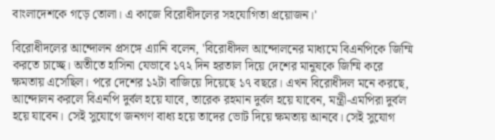বাংলাদেশকে গড়ে তোলা। এ কাজে বিরোধীদলের সহযোগিতা প্রয়োজন।'

বিরোধীদলের আন্দোলন প্রসঙ্গে এ্যানি বলেন, 'বিরোধীদল আন্দোলনের মাধ্যমে বিএনপিকে জিম্মি করতে চাচ্ছে। অতীতে হাসিনা যেভাবে ১৭২ দিন হরতাল দিয়ে দেশের মানুষকে জিম্মি করে ক্ষমতায় এসেছিল। পরে দেশের ১২টা বাজিয়ে দিয়েছে ১৭ বছরে। এখন বিরোধীদল মনে করছে, আন্দোলন করলে বিএনপি দুর্বল হয়ে যাবে, তারেক রহমান দুর্বল হয়ে যাবেন, মন্ত্রী-এমপিরা দুর্বল হয়ে যাবেন। সেই সুযোগে জনগণ বাধ্য হয়ে তাদের ভোট দিয়ে ক্ষমতায় আনবে। সেই সুযোগ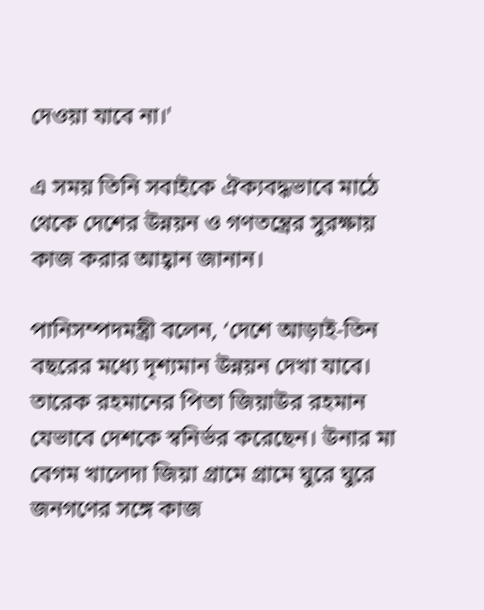দেওয়া যাবে না।'

এ সময় তিনি সবাইকে ঐক্যবদ্ধভাবে মাঠে থেকে দেশের উন্নয়ন ও গণতন্ত্রের সুরক্ষায় কাজ করার আহ্বান জানান।

পানিসম্পদমন্ত্রী বলেন, ‘দেশে আড়াই-তিন বছরের মধ্যে দৃশ্যমান উন্নয়ন দেখা যাবে। তারেক রহমানের পিতা জিয়াউর রহমান যেভাবে দেশকে স্বনির্ভর করেছেন। উনার মা বেগম খালেদা জিয়া গ্রামে গ্রামে ঘুরে ঘুরে জনগণের সঙ্গে কাজ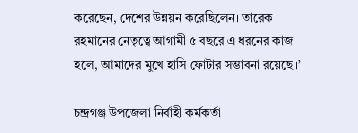করেছেন, দেশের উন্নয়ন করেছিলেন। তারেক রহমানের নেতৃত্বে আগামী ৫ বছরে এ ধরনের কাজ হলে, আমাদের মুখে হাসি ফোটার সম্ভাবনা রয়েছে।’

চন্দ্রগঞ্জ উপজেলা নির্বাহী কর্মকর্তা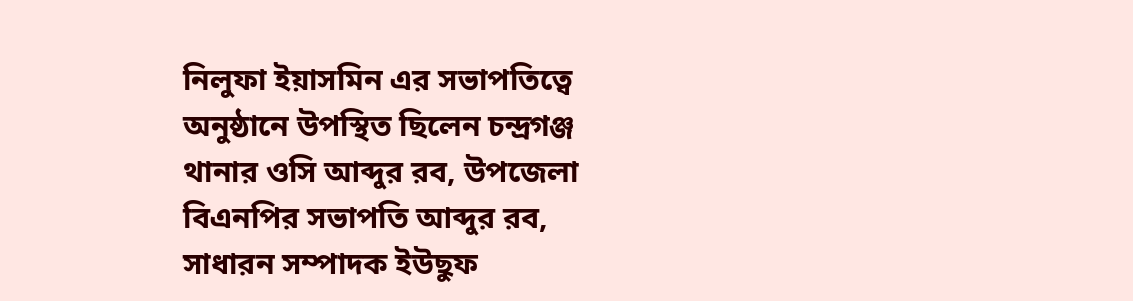নিলুফা ইয়াসমিন এর সভাপতিত্বে অনুষ্ঠানে উপস্থিত ছিলেন চন্দ্রগঞ্জ থানার ওসি আব্দুর রব, উপজেলা বিএনপির সভাপতি আব্দুর রব, সাধারন সম্পাদক ইউছুফ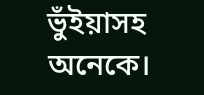ভুঁইয়াসহ অনেকে।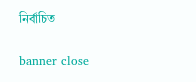নির্বাচিত

banner close